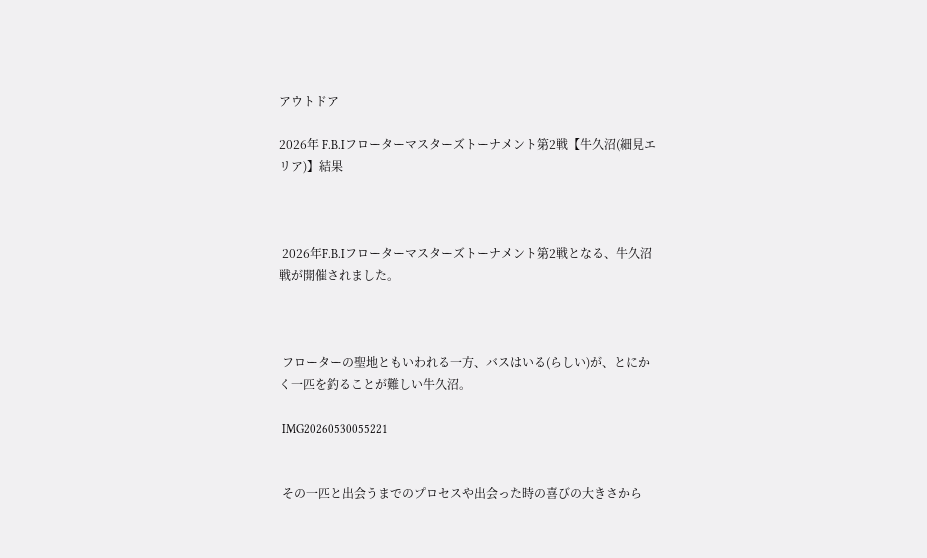アウトドア

2026年 F.B.Iフローターマスターズトーナメント第2戦【牛久沼(細見エリア)】結果



 2026年F.B.Iフローターマスターズトーナメント第2戦となる、牛久沼戦が開催されました。



 フローターの聖地ともいわれる一方、バスはいる(らしい)が、とにかく一匹を釣ることが難しい牛久沼。

 IMG20260530055221


 その一匹と出会うまでのプロセスや出会った時の喜びの大きさから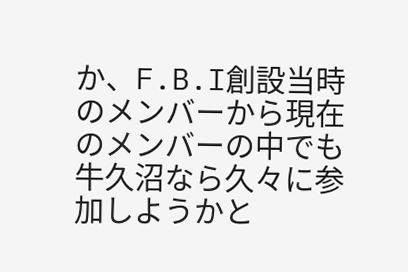か、F.B.I創設当時のメンバーから現在のメンバーの中でも牛久沼なら久々に参加しようかと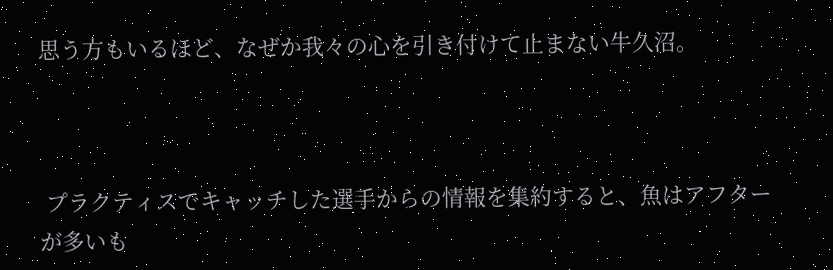思う方もいるほど、なぜか我々の心を引き付けて止まない牛久沼。



 プラクティスでキャッチした選手からの情報を集約すると、魚はアフターが多いも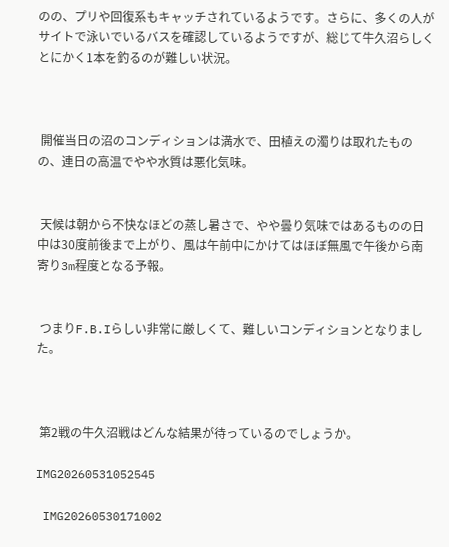のの、プリや回復系もキャッチされているようです。さらに、多くの人がサイトで泳いでいるバスを確認しているようですが、総じて牛久沼らしくとにかく1本を釣るのが難しい状況。



 開催当日の沼のコンディションは満水で、田植えの濁りは取れたものの、連日の高温でやや水質は悪化気味。


 天候は朝から不快なほどの蒸し暑さで、やや曇り気味ではあるものの日中は30度前後まで上がり、風は午前中にかけてはほぼ無風で午後から南寄り3m程度となる予報。


 つまりF.B.Iらしい非常に厳しくて、難しいコンディションとなりました。



 第2戦の牛久沼戦はどんな結果が待っているのでしょうか。

IMG20260531052545

 IMG20260530171002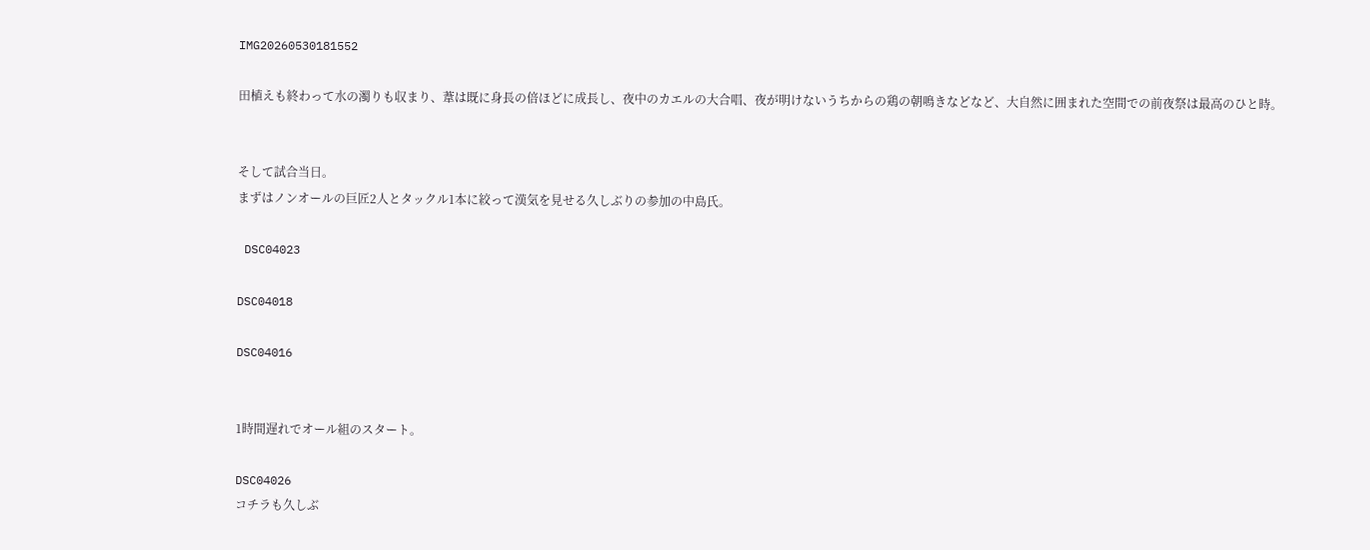IMG20260530181552

田植えも終わって水の濁りも収まり、葦は既に身長の倍ほどに成長し、夜中のカエルの大合唱、夜が明けないうちからの鶏の朝鳴きなどなど、大自然に囲まれた空間での前夜祭は最高のひと時。


そして試合当日。
まずはノンオールの巨匠2人とタックル1本に絞って漢気を見せる久しぶりの参加の中島氏。

 DSC04023

DSC04018

DSC04016


1時間遅れでオール組のスタート。

DSC04026
コチラも久しぶ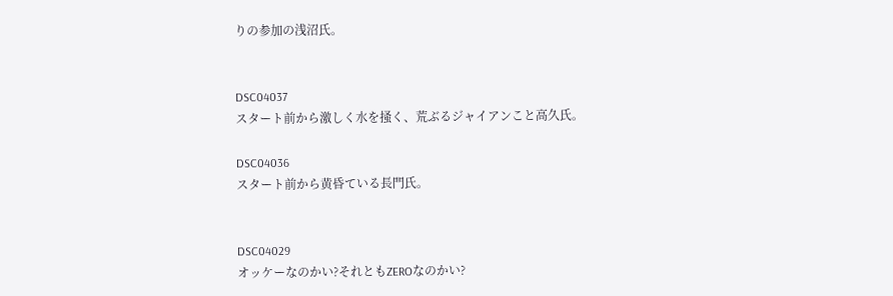りの参加の浅沼氏。


DSC04037
スタート前から激しく水を掻く、荒ぶるジャイアンこと高久氏。

DSC04036
スタート前から黄昏ている長門氏。


DSC04029
オッケーなのかい?それともZEROなのかい?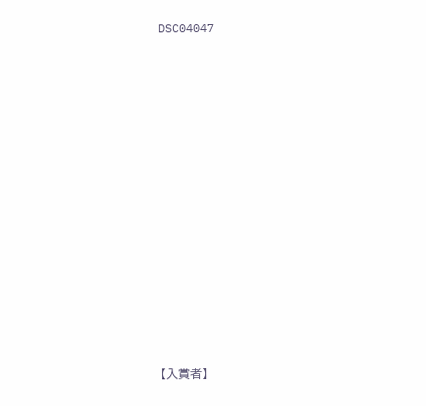DSC04047
















【入賞者】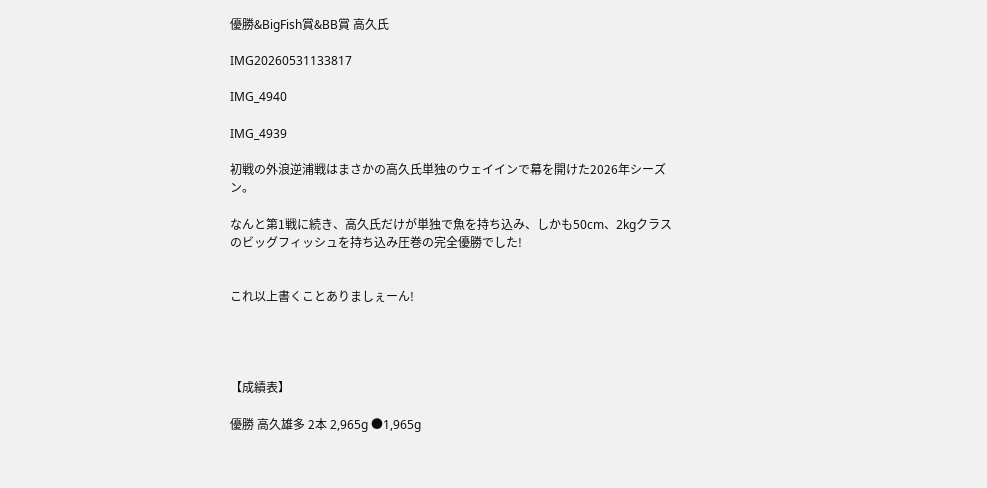優勝&BigFish賞&BB賞 高久氏

IMG20260531133817

IMG_4940

IMG_4939

初戦の外浪逆浦戦はまさかの高久氏単独のウェイインで幕を開けた2026年シーズン。

なんと第1戦に続き、高久氏だけが単独で魚を持ち込み、しかも50cm、2kgクラスのビッグフィッシュを持ち込み圧巻の完全優勝でした!


これ以上書くことありましぇーん!




【成績表】

優勝 高久雄多 2本 2,965g ●1,965g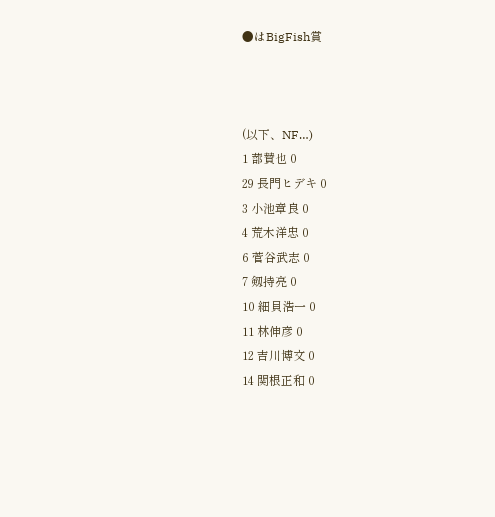●はBigFish賞



(以下、NF…)
1 蔀賛也 0
29 長門ヒデキ 0
3 小池章良 0
4 荒木洋忠 0
6 菅谷武志 0
7 剱持亮 0
10 細貝浩一 0
11 林伸彦 0
12 吉川博文 0
14 関根正和 0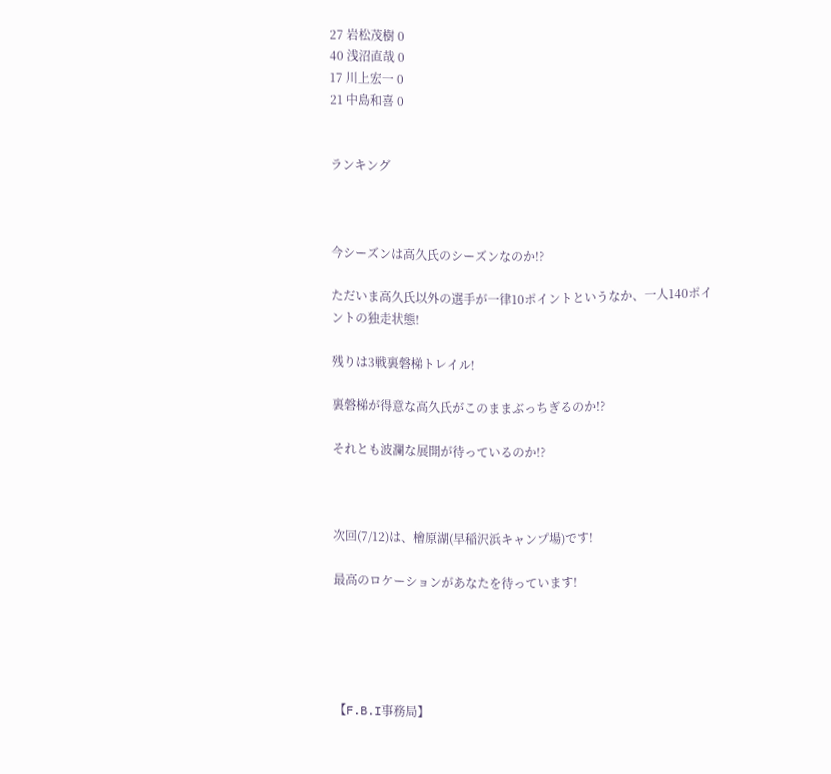27 岩松茂樹 0
40 浅沼直哉 0
17 川上宏一 0
21 中島和喜 0


ランキング



今シーズンは高久氏のシーズンなのか!?

ただいま高久氏以外の選手が一律10ポイントというなか、一人140ポイントの独走状態!

残りは3戦裏磐梯トレイル!

裏磐梯が得意な高久氏がこのままぶっちぎるのか!?

それとも波瀾な展開が待っているのか!?



次回(7/12)は、檜原湖(早稲沢浜キャンプ場)です!

最高のロケーションがあなたを待っています!





【F.B.I事務局】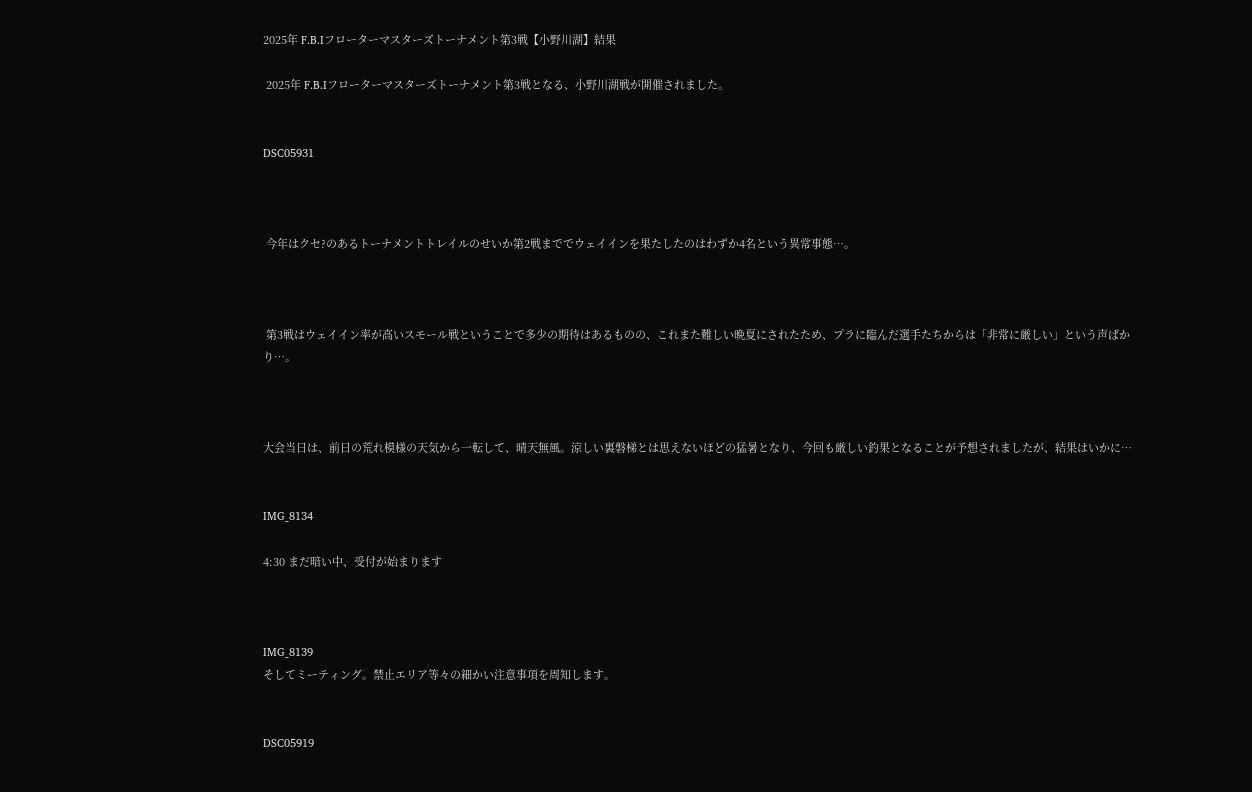2025年 F.B.Iフローターマスターズトーナメント第3戦【小野川湖】結果

 2025年 F.B.Iフローターマスターズトーナメント第3戦となる、小野川湖戦が開催されました。


DSC05931



 今年はクセ?のあるトーナメントトレイルのせいか第2戦まででウェイインを果たしたのはわずか4名という異常事態…。



 第3戦はウェイイン率が高いスモール戦ということで多少の期待はあるものの、これまた難しい晩夏にされたため、プラに臨んだ選手たちからは「非常に厳しい」という声ばかり…。



大会当日は、前日の荒れ模様の天気から一転して、晴天無風。涼しい裏磐梯とは思えないほどの猛暑となり、今回も厳しい釣果となることが予想されましたが、結果はいかに…


IMG_8134

4:30 まだ暗い中、受付が始まります



IMG_8139
そしてミーティング。禁止エリア等々の細かい注意事項を周知します。


DSC05919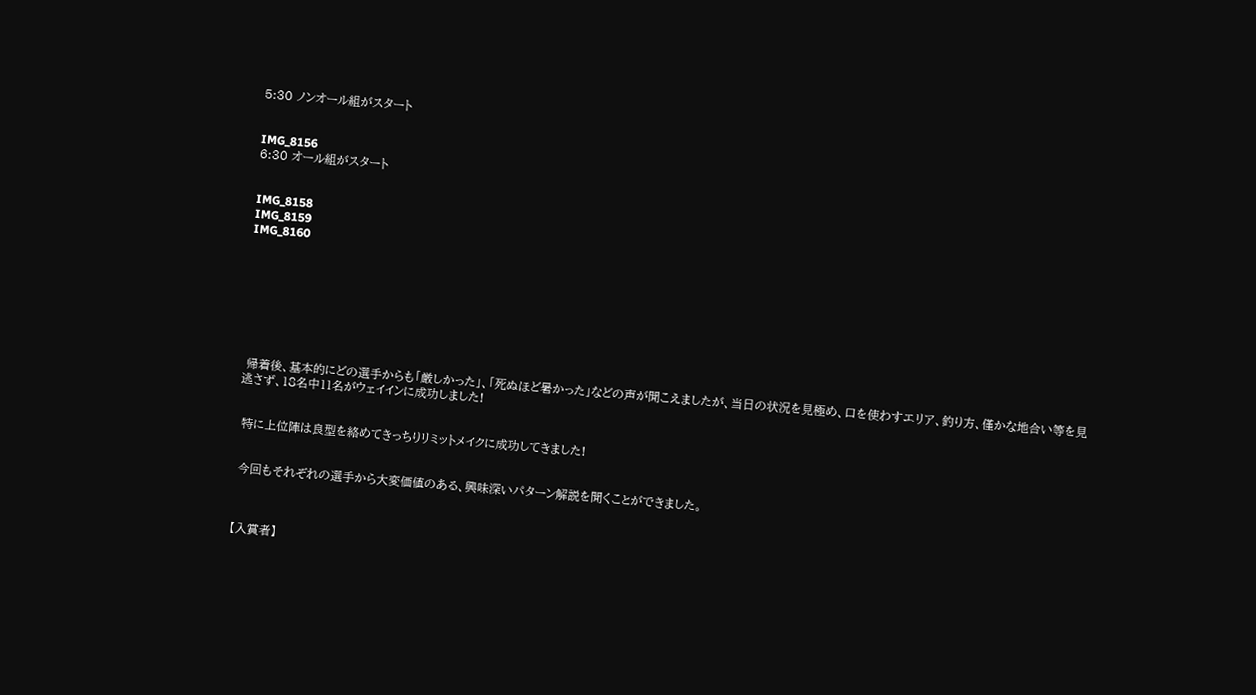5:30 ノンオール組がスタート


IMG_8156
6:30 オール組がスタート


IMG_8158
IMG_8159
IMG_8160








 帰着後、基本的にどの選手からも「厳しかった」、「死ぬほど暑かった」などの声が聞こえましたが、当日の状況を見極め、口を使わすエリア、釣り方、僅かな地合い等を見逃さず、18名中11名がウェイインに成功しました!


 特に上位陣は良型を絡めてきっちりリミットメイクに成功してきました!


 今回もそれぞれの選手から大変価値のある、興味深いパターン解説を聞くことができました。



【入賞者】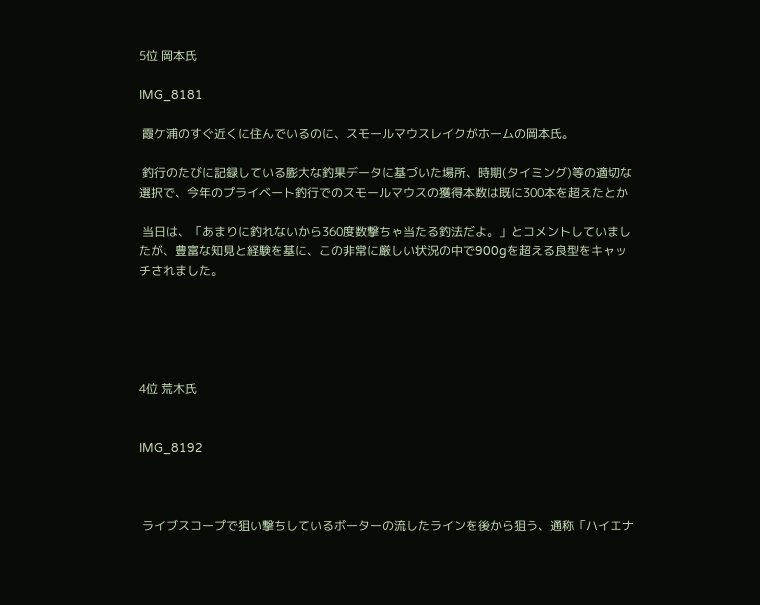5位 岡本氏

IMG_8181

 霞ケ浦のすぐ近くに住んでいるのに、スモールマウスレイクがホームの岡本氏。

 釣行のたびに記録している膨大な釣果データに基づいた場所、時期(タイミング)等の適切な選択で、今年のプライベート釣行でのスモールマウスの獲得本数は既に300本を超えたとか

 当日は、「あまりに釣れないから360度数撃ちゃ当たる釣法だよ。」とコメントしていましたが、豊富な知見と経験を基に、この非常に厳しい状況の中で900gを超える良型をキャッチされました。





4位 荒木氏


IMG_8192



 ライブスコープで狙い撃ちしているボーターの流したラインを後から狙う、通称「ハイエナ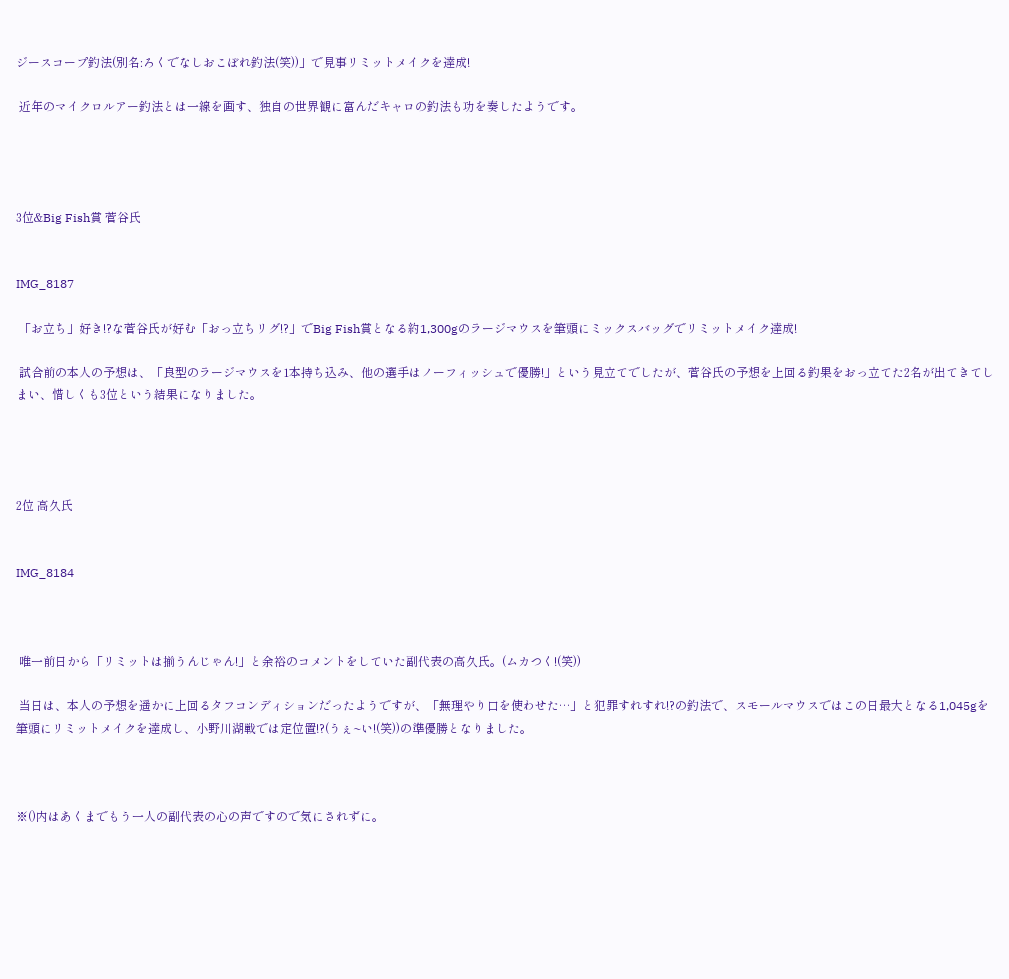ジースコープ釣法(別名:ろくでなしおこぼれ釣法(笑))」で見事リミットメイクを達成!

 近年のマイクロルアー釣法とは一線を画す、独自の世界観に富んだキャロの釣法も功を奏したようです。




3位&Big Fish賞 菅谷氏


IMG_8187

 「お立ち」好き!?な菅谷氏が好む「おっ立ちリグ!?」でBig Fish賞となる約1,300gのラージマウスを筆頭にミックスバッグでリミットメイク達成!

 試合前の本人の予想は、「良型のラージマウスを1本持ち込み、他の選手はノーフィッシュで優勝!」という見立てでしたが、菅谷氏の予想を上回る釣果をおっ立てた2名が出てきてしまい、惜しくも3位という結果になりました。




2位 高久氏


IMG_8184



 唯一前日から「リミットは揃うんじゃん!」と余裕のコメントをしていた副代表の高久氏。(ムカつく!(笑))

 当日は、本人の予想を遥かに上回るタフコンディションだったようですが、「無理やり口を使わせた…」と犯罪すれすれ!?の釣法で、スモールマウスではこの日最大となる1,045gを筆頭にリミットメイクを達成し、小野川湖戦では定位置!?(うぇ~い!(笑))の準優勝となりました。



※()内はあくまでもう一人の副代表の心の声ですので気にされずに。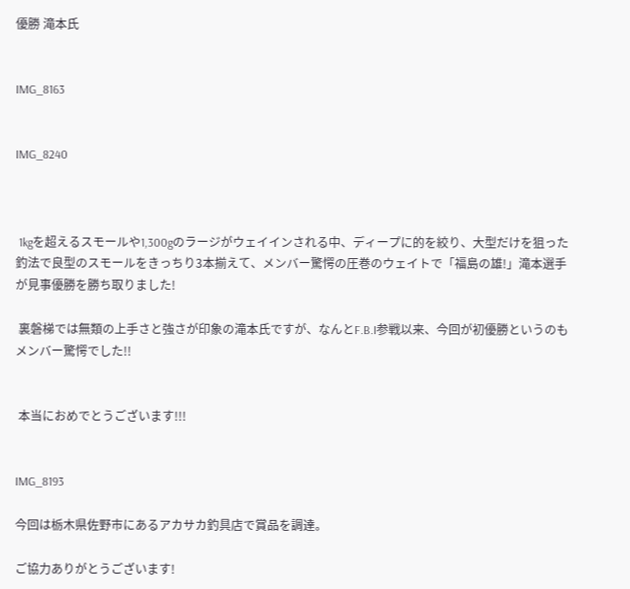優勝 滝本氏


IMG_8163


IMG_8240



 1kgを超えるスモールや1,300gのラージがウェイインされる中、ディープに的を絞り、大型だけを狙った釣法で良型のスモールをきっちり3本揃えて、メンバー驚愕の圧巻のウェイトで「福島の雄!」滝本選手が見事優勝を勝ち取りました!

 裏磐梯では無類の上手さと強さが印象の滝本氏ですが、なんとF.B.I参戦以来、今回が初優勝というのもメンバー驚愕でした!!


 本当におめでとうございます!!!


IMG_8193

今回は栃木県佐野市にあるアカサカ釣具店で賞品を調達。

ご協力ありがとうございます!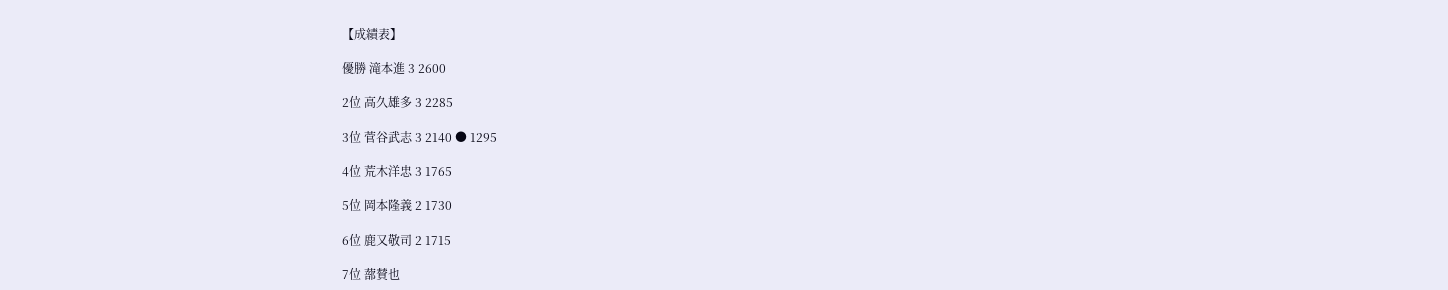【成績表】

優勝 滝本進 3 2600

2位 高久雄多 3 2285

3位 菅谷武志 3 2140 ● 1295

4位 荒木洋忠 3 1765

5位 岡本隆義 2 1730

6位 鹿又敬司 2 1715

7位 蔀賛也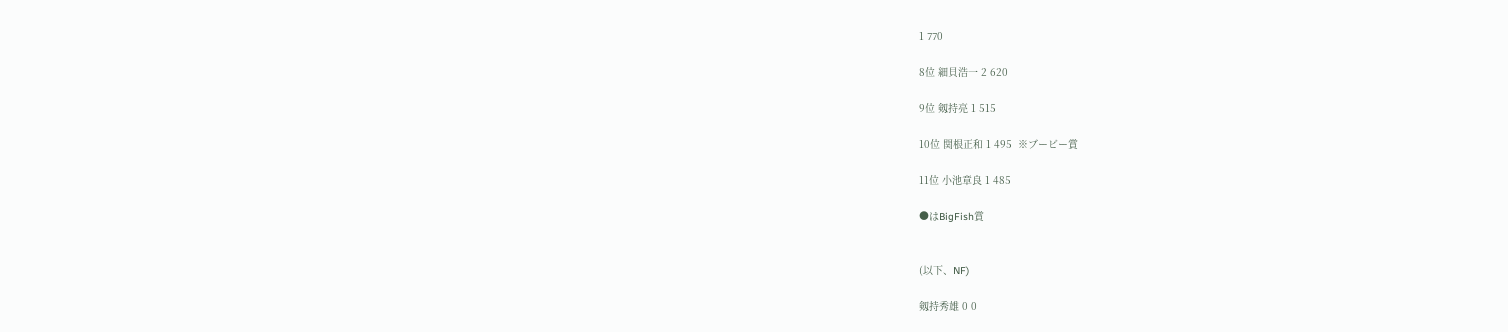1 770

8位 細貝浩一 2 620

9位 剱持亮 1 515

10位 関根正和 1 495  ※ブービー賞

11位 小池章良 1 485

●はBigFish賞


(以下、NF)

剱持秀雄 0 0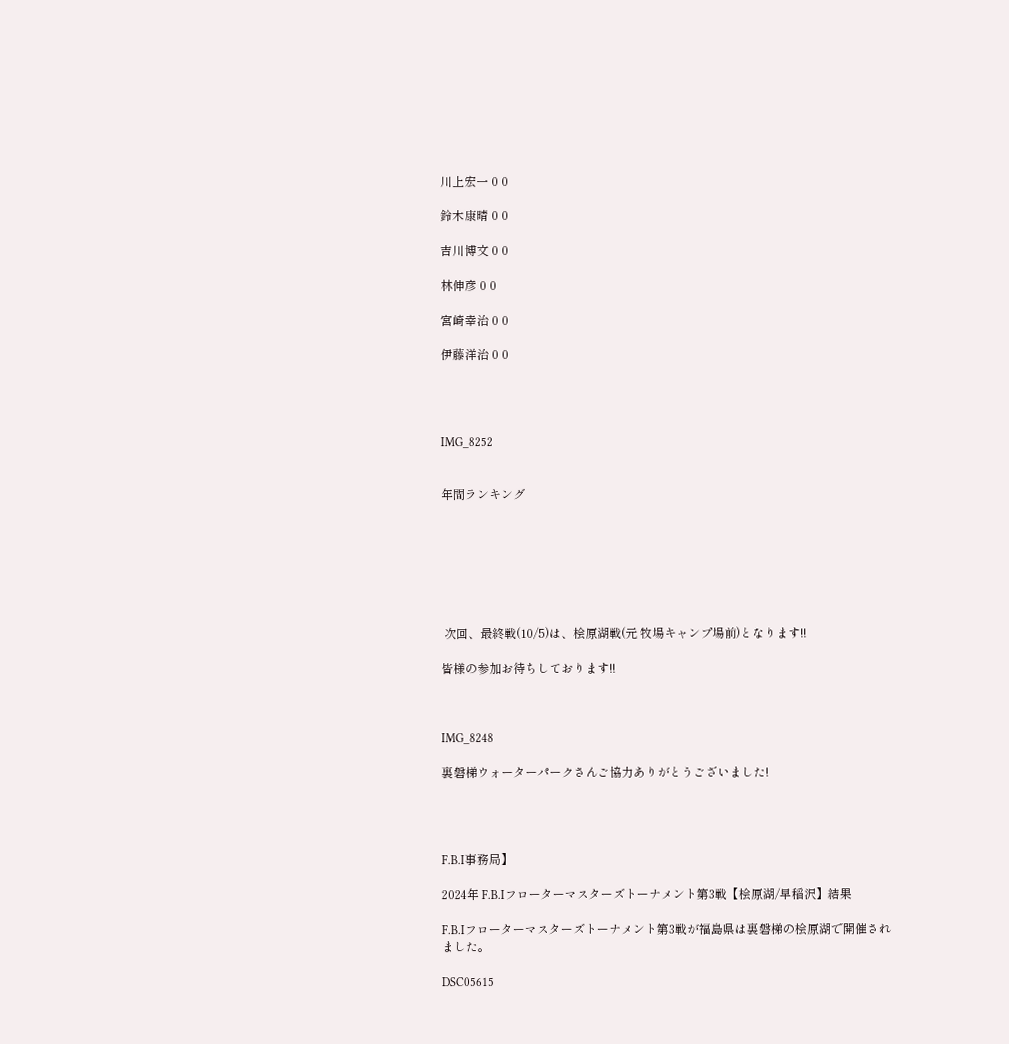川上宏一 0 0

鈴木康晴 0 0

吉川博文 0 0

林伸彦 0 0

宮崎幸治 0 0

伊藤洋治 0 0




IMG_8252


年間ランキング







 次回、最終戦(10/5)は、桧原湖戦(元 牧場キャンプ場前)となります!!

皆様の参加お待ちしております!!



IMG_8248

裏磐梯ウォーターパークさんご協力ありがとうございました!




F.B.I事務局】

2024年 F.B.Iフローターマスターズトーナメント第3戦【桧原湖/早稲沢】結果

F.B.Iフローターマスターズトーナメント第3戦が福島県は裏磐梯の桧原湖で開催されました。

DSC05615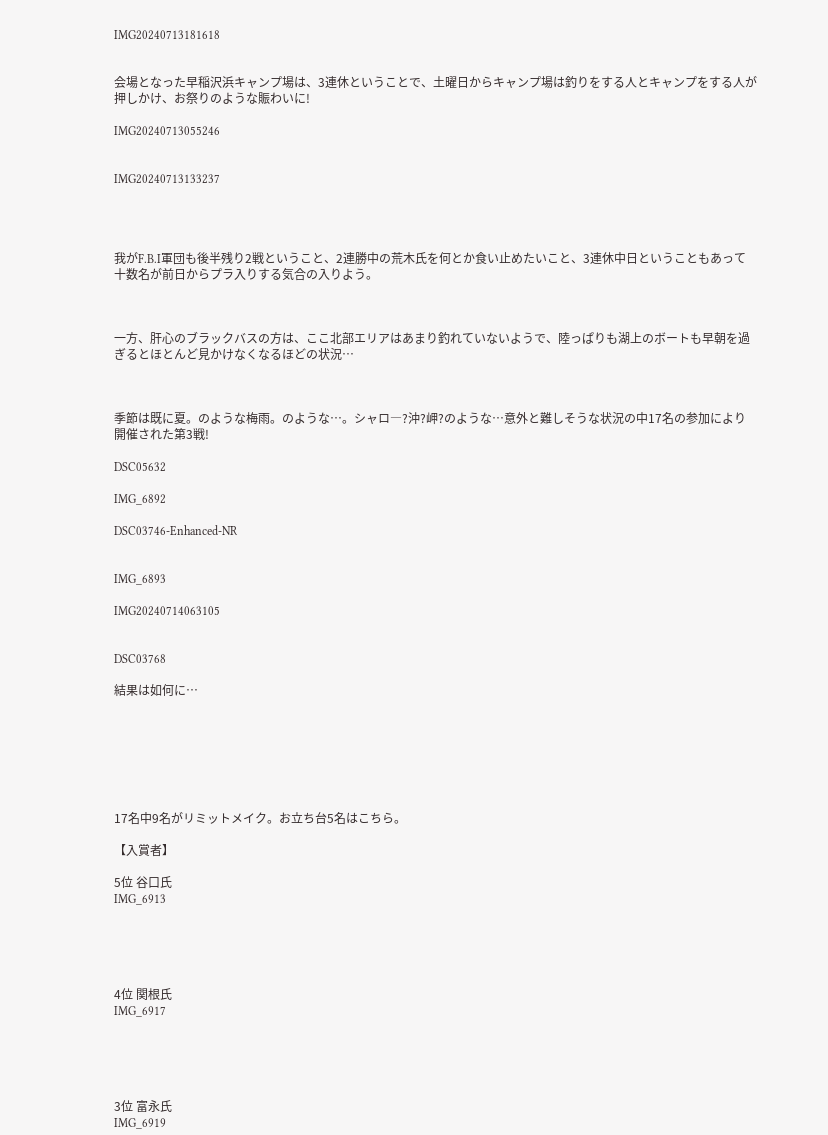IMG20240713181618


会場となった早稲沢浜キャンプ場は、3連休ということで、土曜日からキャンプ場は釣りをする人とキャンプをする人が押しかけ、お祭りのような賑わいに!

IMG20240713055246


IMG20240713133237




我がF.B.I軍団も後半残り2戦ということ、2連勝中の荒木氏を何とか食い止めたいこと、3連休中日ということもあって十数名が前日からプラ入りする気合の入りよう。



一方、肝心のブラックバスの方は、ここ北部エリアはあまり釣れていないようで、陸っぱりも湖上のボートも早朝を過ぎるとほとんど見かけなくなるほどの状況…



季節は既に夏。のような梅雨。のような…。シャロ―?沖?岬?のような…意外と難しそうな状況の中17名の参加により開催された第3戦!

DSC05632

IMG_6892

DSC03746-Enhanced-NR


IMG_6893

IMG20240714063105


DSC03768

結果は如何に…







17名中9名がリミットメイク。お立ち台5名はこちら。

【入賞者】

5位 谷口氏
IMG_6913





4位 関根氏
IMG_6917





3位 富永氏
IMG_6919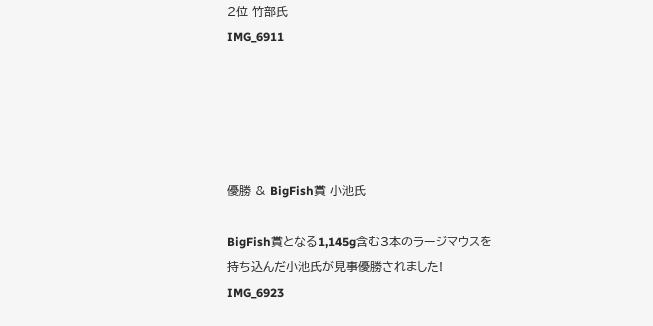2位 竹部氏
IMG_6911





優勝 & BigFish賞 小池氏

BigFish賞となる1,145g含む3本のラージマウスを持ち込んだ小池氏が見事優勝されました!
IMG_6923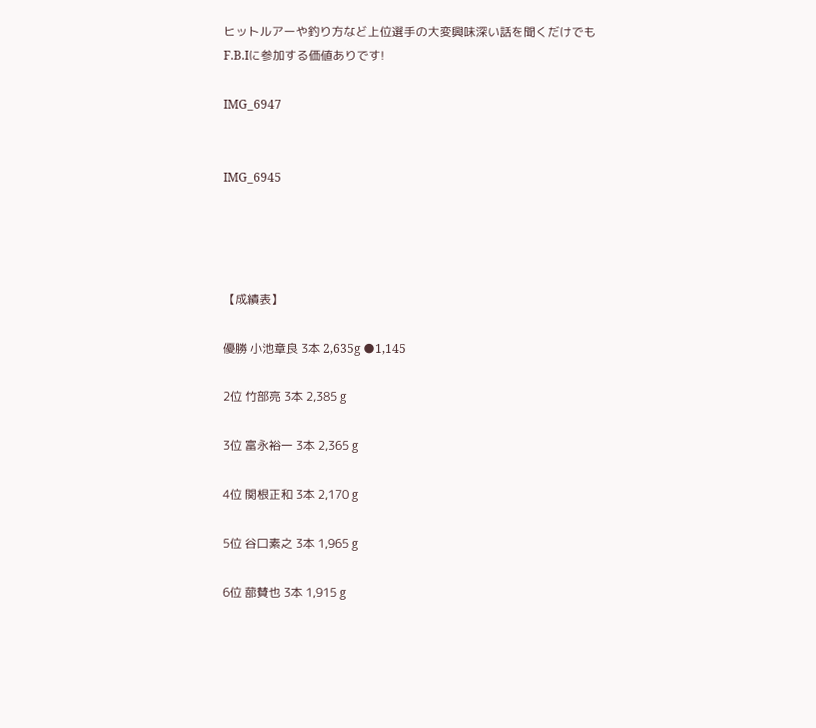ヒットルアーや釣り方など上位選手の大変興味深い話を聞くだけでもF.B.Iに参加する価値ありです!

IMG_6947


IMG_6945




【成績表】

優勝 小池章良 3本 2,635g ●1,145

2位 竹部亮 3本 2,385 g

3位 富永裕一 3本 2,365 g

4位 関根正和 3本 2,170 g

5位 谷口素之 3本 1,965 g

6位 蔀賛也 3本 1,915 g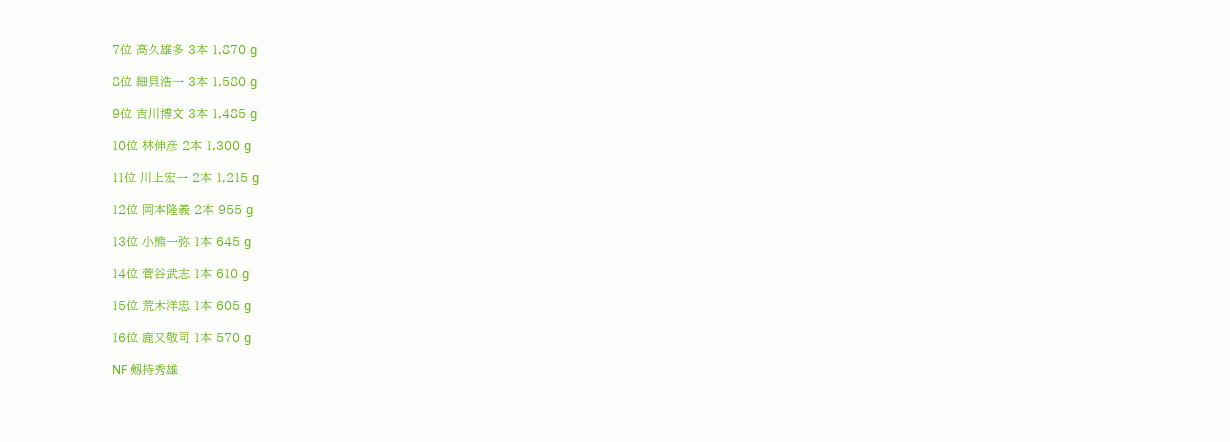7位 高久雄多 3本 1,870 g

8位 細貝浩一 3本 1,580 g

9位 吉川博文 3本 1,485 g

10位 林伸彦 2本 1,300 g

11位 川上宏一 2本 1,215 g

12位 岡本隆義 2本 955 g

13位 小熊一弥 1本 645 g

14位 菅谷武志 1本 610 g

15位 荒木洋忠 1本 605 g

16位 鹿又敬司 1本 570 g

NF 剱持秀雄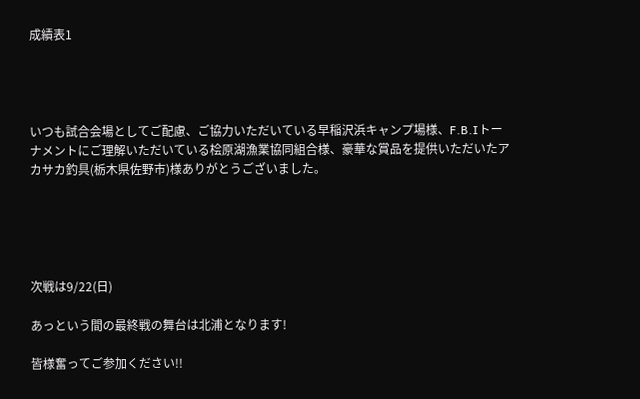成績表1




いつも試合会場としてご配慮、ご協力いただいている早稲沢浜キャンプ場様、F.B.Iトーナメントにご理解いただいている桧原湖漁業協同組合様、豪華な賞品を提供いただいたアカサカ釣具(栃木県佐野市)様ありがとうございました。





次戦は9/22(日)

あっという間の最終戦の舞台は北浦となります!

皆様奮ってご参加ください!!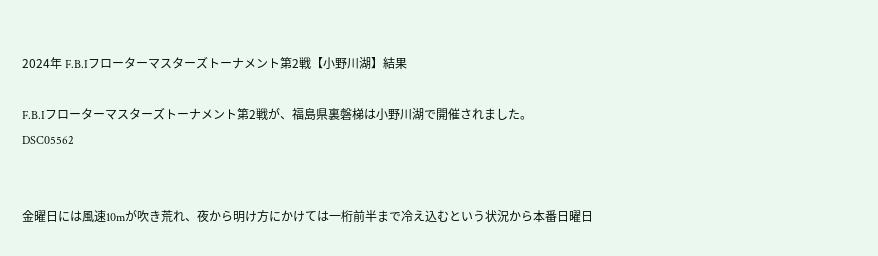2024年 F.B.Iフローターマスターズトーナメント第2戦【小野川湖】結果

F.B.Iフローターマスターズトーナメント第2戦が、福島県裏磐梯は小野川湖で開催されました。
DSC05562


金曜日には風速10mが吹き荒れ、夜から明け方にかけては一桁前半まで冷え込むという状況から本番日曜日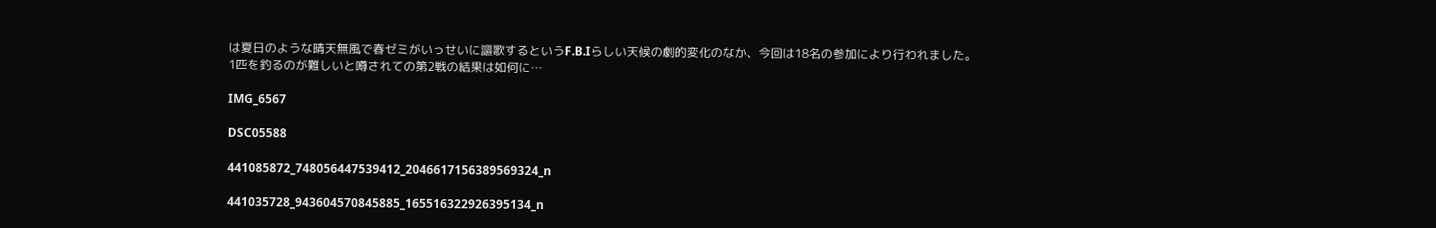は夏日のような晴天無風で春ゼミがいっせいに謳歌するというF.B.Iらしい天候の劇的変化のなか、今回は18名の参加により行われました。
1匹を釣るのが難しいと噂されての第2戦の結果は如何に…

IMG_6567

DSC05588

441085872_748056447539412_2046617156389569324_n

441035728_943604570845885_165516322926395134_n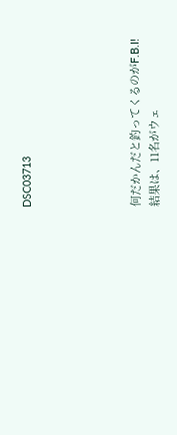DSC03713





何だかんだと釣ってくるのがF.B.I!
結果は、11名がウェ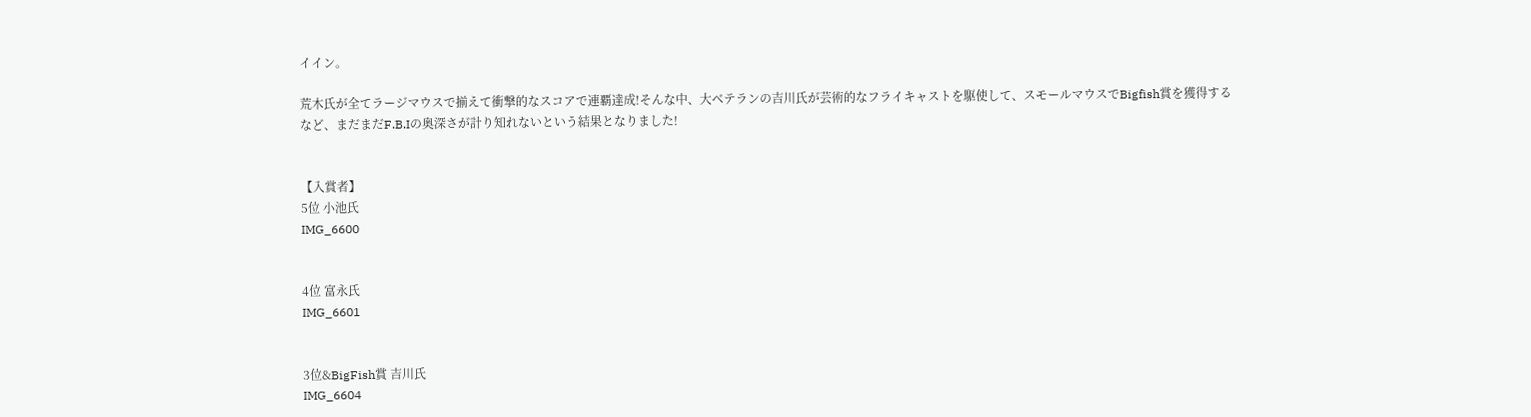イイン。

荒木氏が全てラージマウスで揃えて衝撃的なスコアで連覇達成!そんな中、大ベテランの吉川氏が芸術的なフライキャストを駆使して、スモールマウスでBigfish賞を獲得するなど、まだまだF.B.Iの奥深さが計り知れないという結果となりました!


【入賞者】
5位 小池氏
IMG_6600


4位 富永氏
IMG_6601


3位&BigFish賞 吉川氏
IMG_6604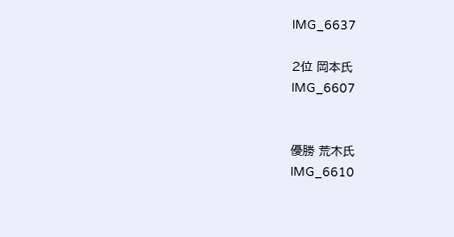IMG_6637

2位 岡本氏
IMG_6607


優勝 荒木氏
IMG_6610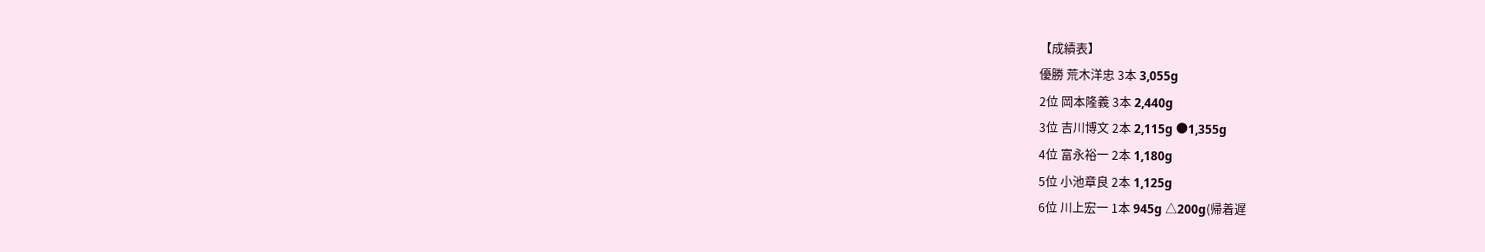【成績表】
優勝 荒木洋忠 3本 3,055g
2位 岡本隆義 3本 2,440g
3位 吉川博文 2本 2,115g ●1,355g
4位 富永裕一 2本 1,180g
5位 小池章良 2本 1,125g
6位 川上宏一 1本 945g △200g(帰着遅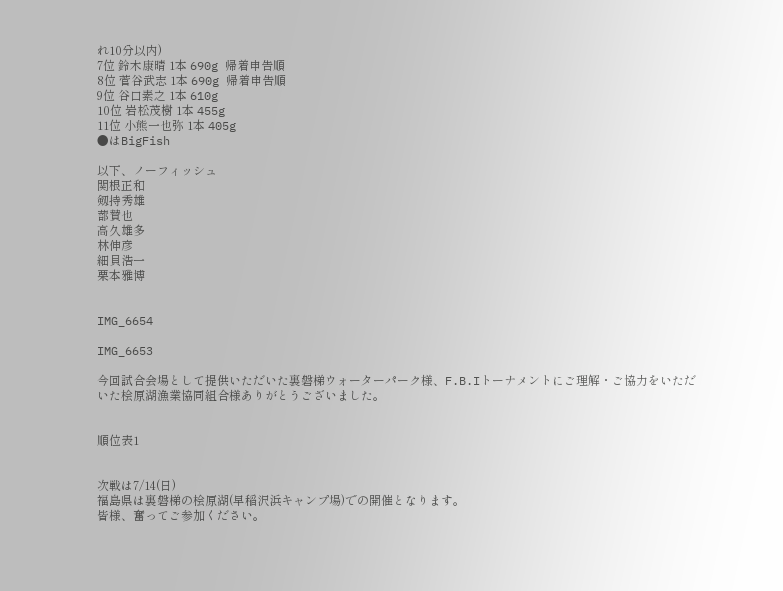れ10分以内)
7位 鈴木康晴 1本 690g 帰着申告順
8位 菅谷武志 1本 690g 帰着申告順
9位 谷口素之 1本 610g
10位 岩松茂樹 1本 455g
11位 小熊一也弥 1本 405g
●はBigFish

以下、ノーフィッシュ
関根正和
剱持秀雄
蔀賛也
高久雄多
林伸彦
細貝浩一
栗本雅博


IMG_6654

IMG_6653

今回試合会場として提供いただいた裏磐梯ウォーターパーク様、F.B.Iトーナメントにご理解・ご協力をいただいた桧原湖漁業協同組合様ありがとうございました。


順位表1


次戦は7/14(日)
福島県は裏磐梯の桧原湖(早稲沢浜キャンプ場)での開催となります。
皆様、奮ってご参加ください。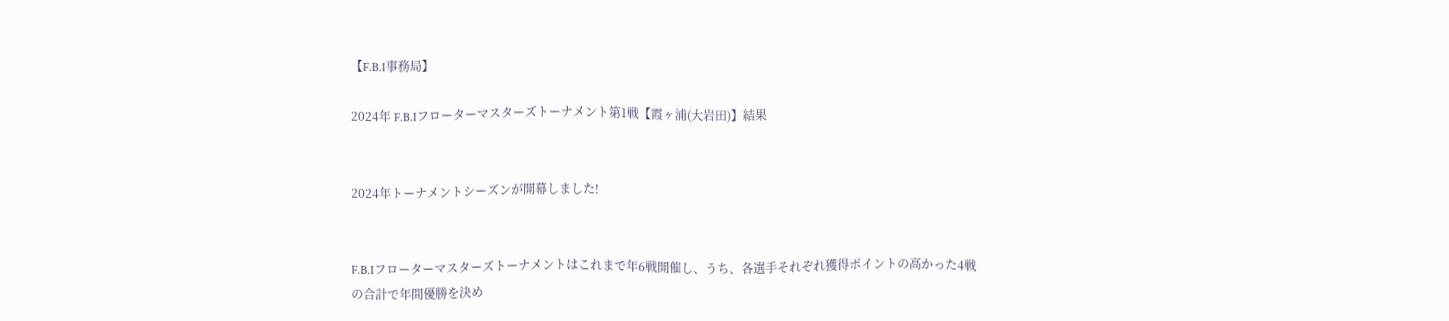【F.B.I事務局】

2024年 F.B.Iフローターマスターズトーナメント第1戦【霞ヶ浦(大岩田)】結果


2024年トーナメントシーズンが開幕しました!


F.B.Iフローターマスターズトーナメントはこれまで年6戦開催し、うち、各選手それぞれ獲得ポイントの高かった4戦の合計で年間優勝を決め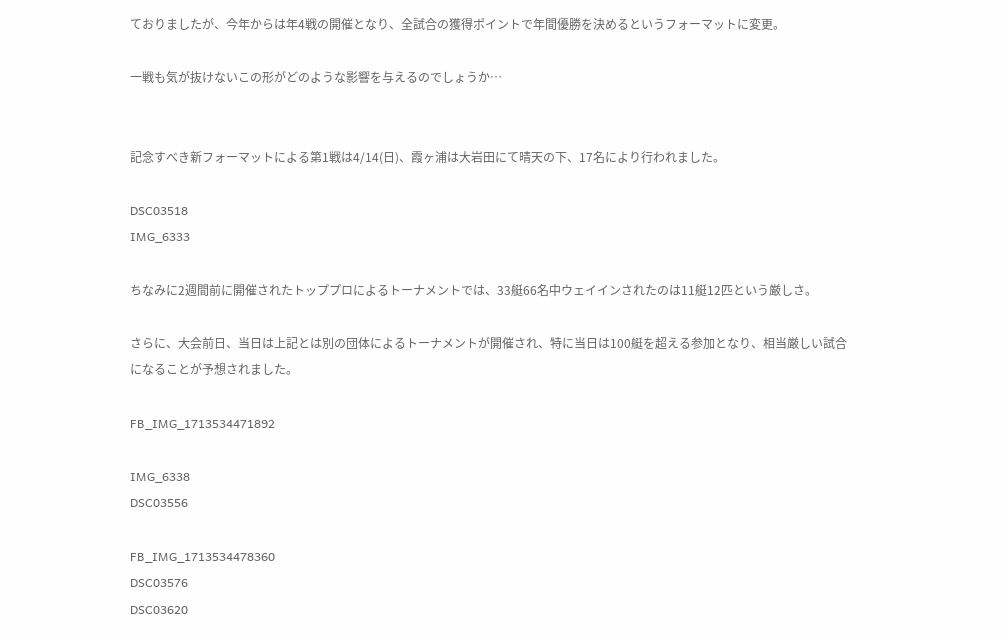ておりましたが、今年からは年4戦の開催となり、全試合の獲得ポイントで年間優勝を決めるというフォーマットに変更。

一戦も気が抜けないこの形がどのような影響を与えるのでしょうか…


記念すべき新フォーマットによる第1戦は4/14(日)、霞ヶ浦は大岩田にて晴天の下、17名により行われました。

DSC03518
IMG_6333

ちなみに2週間前に開催されたトッププロによるトーナメントでは、33艇66名中ウェイインされたのは11艇12匹という厳しさ。

さらに、大会前日、当日は上記とは別の団体によるトーナメントが開催され、特に当日は100艇を超える参加となり、相当厳しい試合になることが予想されました。

FB_IMG_1713534471892

IMG_6338
DSC03556

FB_IMG_1713534478360
DSC03576
DSC03620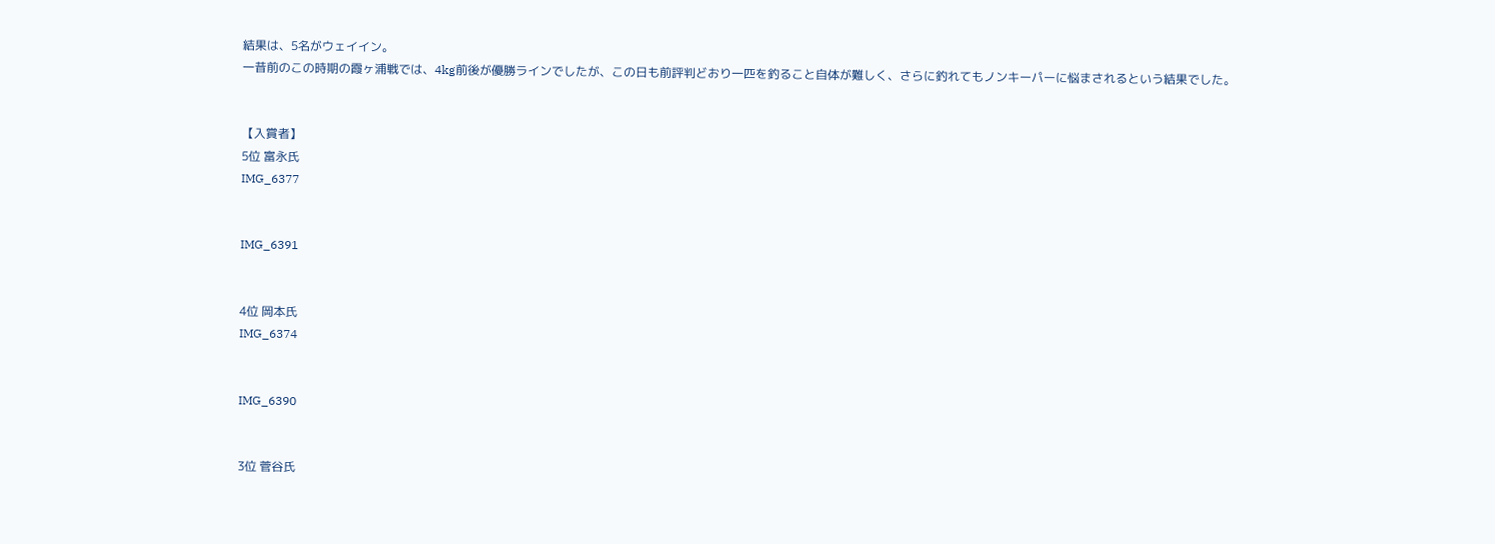結果は、5名がウェイイン。
一昔前のこの時期の霞ヶ浦戦では、4kg前後が優勝ラインでしたが、この日も前評判どおり一匹を釣ること自体が難しく、さらに釣れてもノンキーパーに悩まされるという結果でした。


【入賞者】
5位 富永氏
IMG_6377


IMG_6391


4位 岡本氏
IMG_6374


IMG_6390


3位 菅谷氏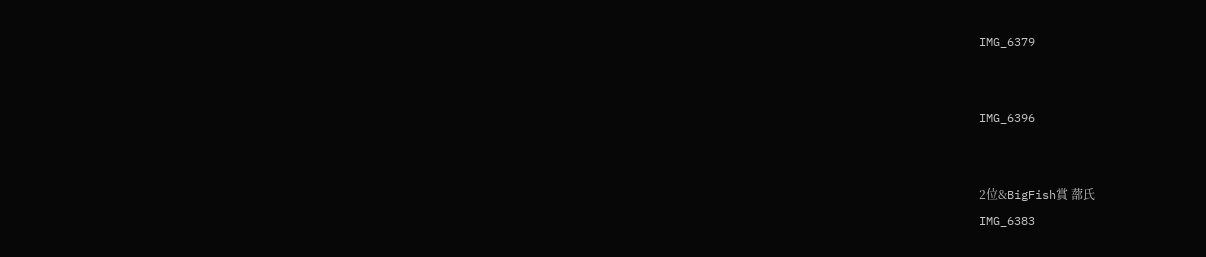IMG_6379


IMG_6396


2位&BigFish賞 蔀氏
IMG_6383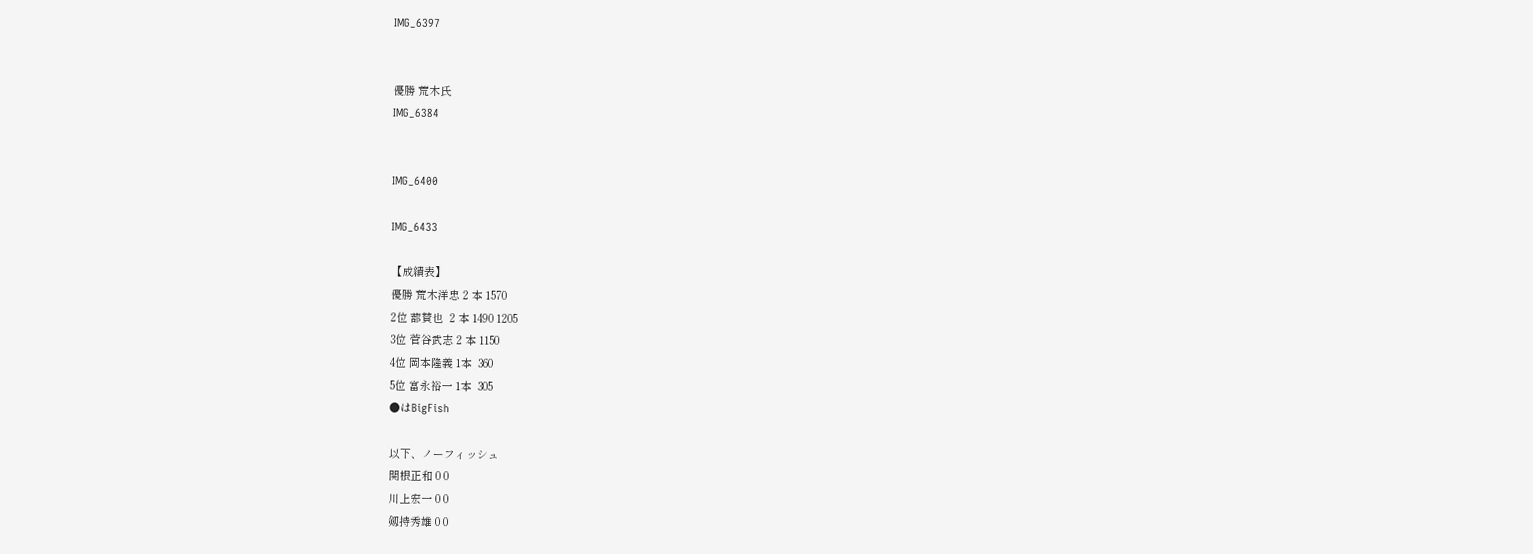IMG_6397


優勝 荒木氏
IMG_6384


IMG_6400

IMG_6433

【成績表】
優勝 荒木洋忠 2 本 1570
2位 蔀賛也  2 本 1490 1205
3位 菅谷武志 2 本 1150
4位 岡本隆義 1本  360
5位 富永裕一 1本  305
●はBigFish

以下、ノーフィッシュ
関根正和 0 0
川上宏一 0 0
剱持秀雄 0 0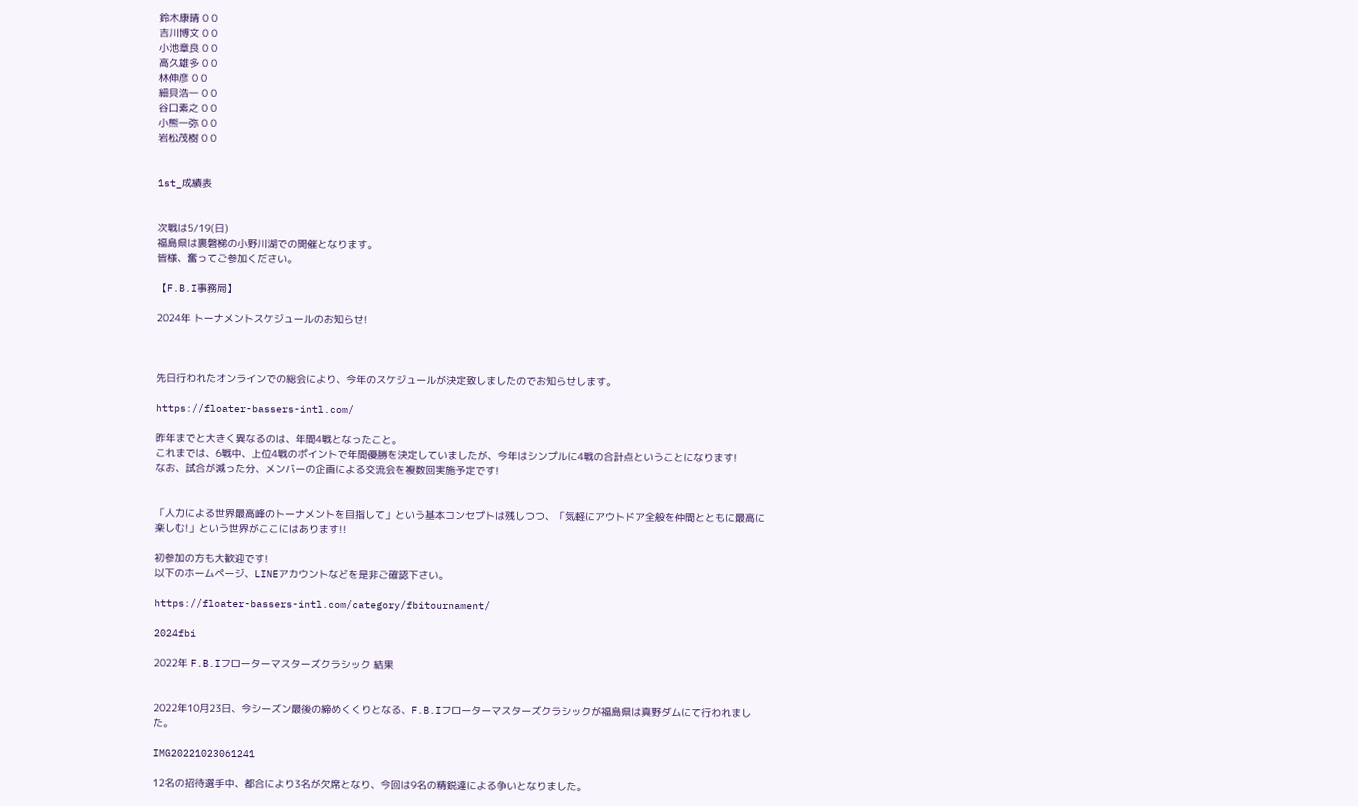鈴木康晴 0 0
吉川博文 0 0
小池章良 0 0
高久雄多 0 0
林伸彦 0 0
細貝浩一 0 0
谷口素之 0 0
小熊一弥 0 0
岩松茂樹 0 0


1st_成績表


次戦は5/19(日)
福島県は裏磐梯の小野川湖での開催となります。
皆様、奮ってご参加ください。

【F.B.I事務局】

2024年 トーナメントスケジュールのお知らせ!



先日行われたオンラインでの総会により、今年のスケジュールが決定致しましたのでお知らせします。

https://floater-bassers-intl.com/

昨年までと大きく異なるのは、年間4戦となったこと。
これまでは、6戦中、上位4戦のポイントで年間優勝を決定していましたが、今年はシンプルに4戦の合計点ということになります!
なお、試合が減った分、メンバーの企画による交流会を複数回実施予定です!


「人力による世界最高峰のトーナメントを目指して」という基本コンセプトは残しつつ、「気軽にアウトドア全般を仲間とともに最高に楽しむ!」という世界がここにはあります!!

初参加の方も大歓迎です!
以下のホームページ、LINEアカウントなどを是非ご確認下さい。

https://floater-bassers-intl.com/category/fbitournament/

2024fbi

2022年 F.B.Iフローターマスターズクラシック 結果


2022年10月23日、今シーズン最後の締めくくりとなる、F.B.Iフローターマスターズクラシックが福島県は真野ダムにて行われました。

IMG20221023061241

12名の招待選手中、都合により3名が欠席となり、今回は9名の精鋭達による争いとなりました。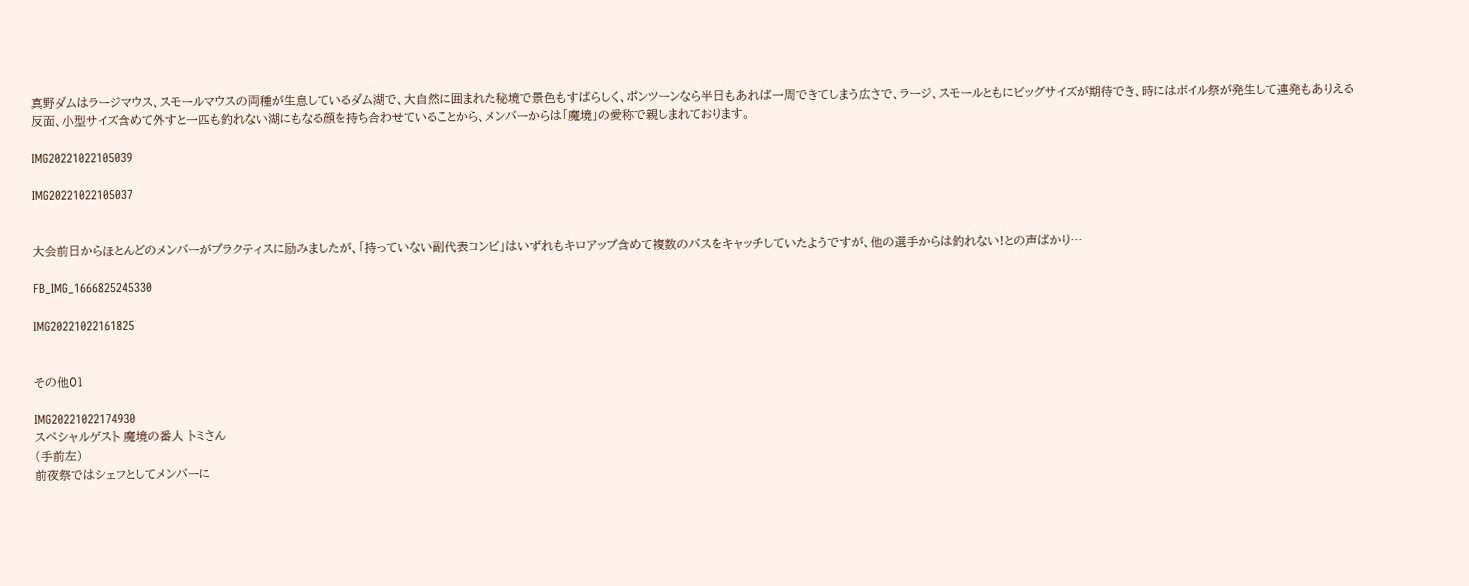真野ダムはラージマウス、スモールマウスの両種が生息しているダム湖で、大自然に囲まれた秘境で景色もすばらしく、ポンツーンなら半日もあれば一周できてしまう広さで、ラージ、スモールともにビッグサイズが期待でき、時にはボイル祭が発生して連発もありえる反面、小型サイズ含めて外すと一匹も釣れない湖にもなる顔を持ち合わせていることから、メンバーからは「魔境」の愛称で親しまれております。

IMG20221022105039

IMG20221022105037


大会前日からほとんどのメンバーがプラクティスに励みましたが、「持っていない副代表コンビ」はいずれもキロアップ含めて複数のバスをキャッチしていたようですが、他の選手からは釣れない!との声ばかり…

FB_IMG_1666825245330

IMG20221022161825


その他01

IMG20221022174930
スペシャルゲスト 魔境の番人 トミさん
(手前左)
前夜祭ではシェフとしてメンバーに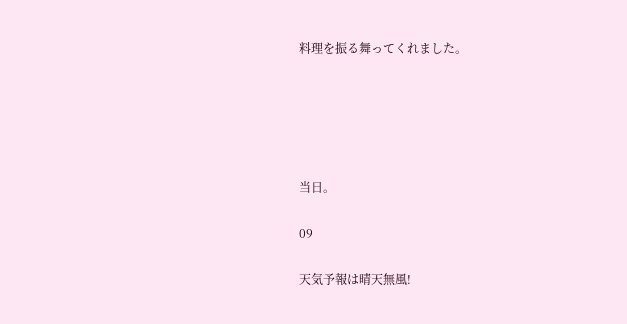料理を振る舞ってくれました。





当日。

09

天気予報は晴天無風!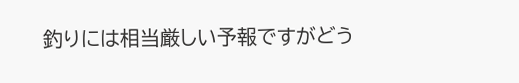釣りには相当厳しい予報ですがどう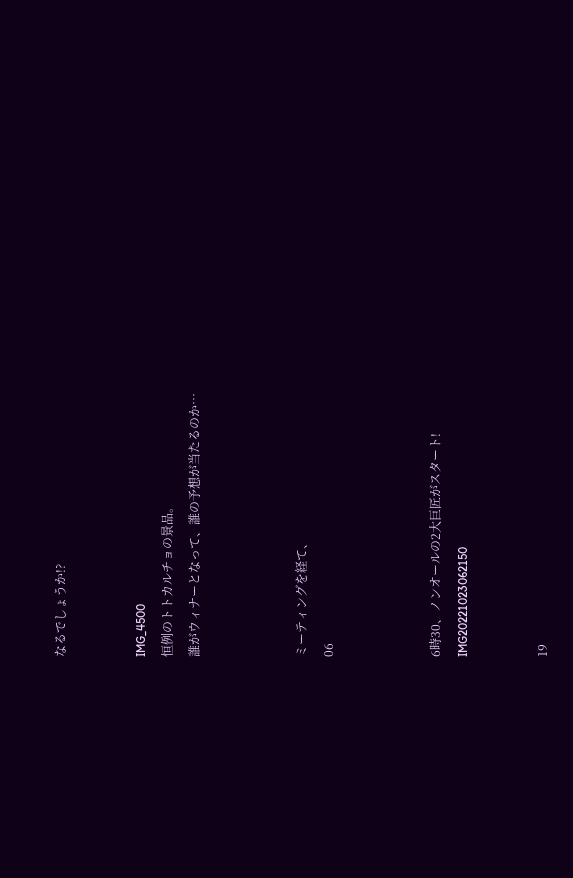なるでしょうか!?


IMG_4500
恒例のトトカルチョの景品。
誰がウィナーとなって、誰の予想が当たるのか…



ミーティングを経て、
06



6時30、ノンオールの2大巨匠がスタート!
IMG20221023062150


19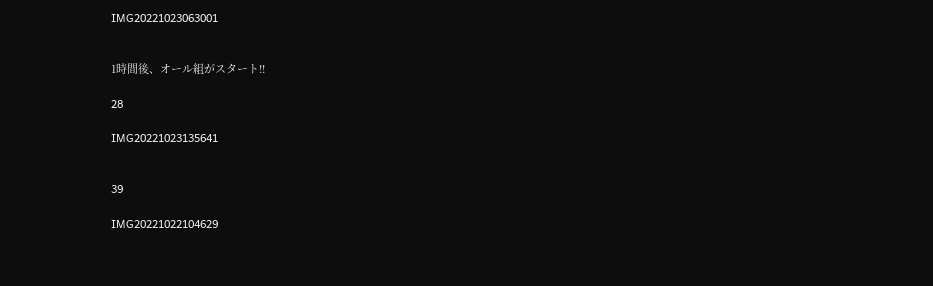IMG20221023063001


1時間後、オール組がスタート!!

28

IMG20221023135641


39

IMG20221022104629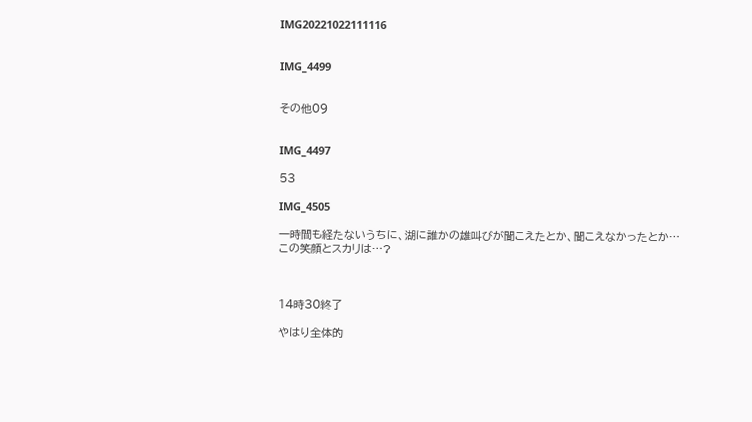IMG20221022111116


IMG_4499


その他09


IMG_4497

53

IMG_4505

一時間も経たないうちに、湖に誰かの雄叫びが聞こえたとか、聞こえなかったとか…
この笑顔とスカリは…?



14時30終了

やはり全体的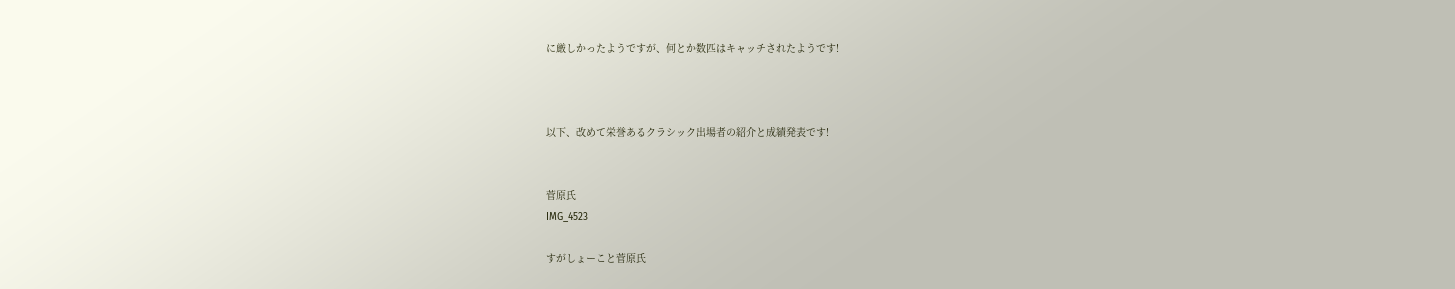に厳しかったようですが、何とか数匹はキャッチされたようです!



以下、改めて栄誉あるクラシック出場者の紹介と成績発表です!


菅原氏
IMG_4523

すがしょーこと菅原氏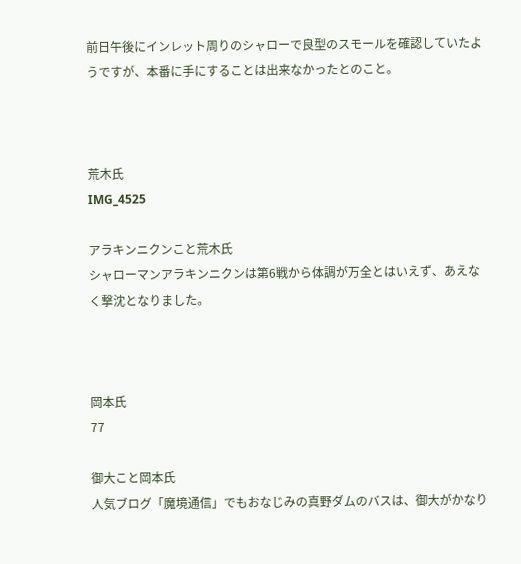前日午後にインレット周りのシャローで良型のスモールを確認していたようですが、本番に手にすることは出来なかったとのこと。



荒木氏
IMG_4525

アラキンニクンこと荒木氏
シャローマンアラキンニクンは第6戦から体調が万全とはいえず、あえなく撃沈となりました。



岡本氏
77

御大こと岡本氏
人気ブログ「魔境通信」でもおなじみの真野ダムのバスは、御大がかなり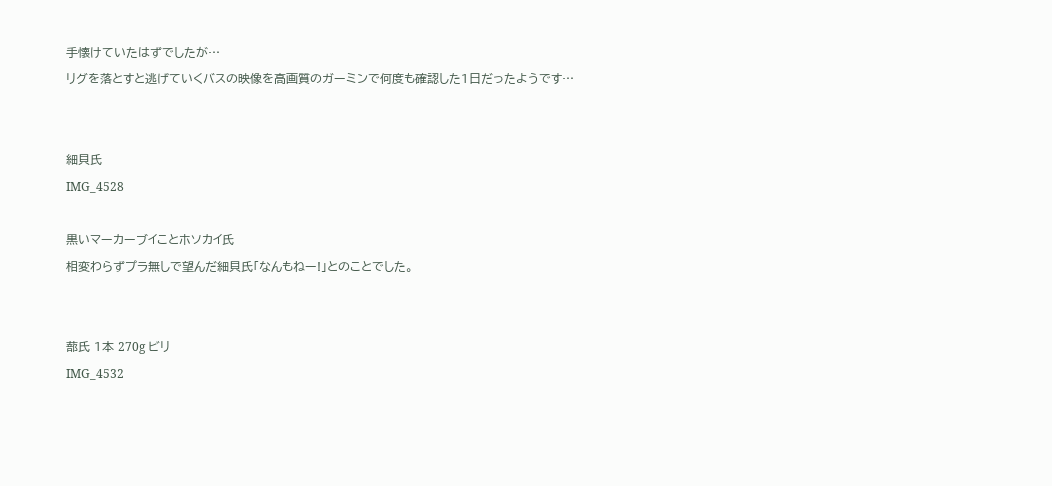手懐けていたはずでしたが…
リグを落とすと逃げていくバスの映像を高画質のガーミンで何度も確認した1日だったようです…


細貝氏
IMG_4528

黒いマーカーブイことホソカイ氏
相変わらずプラ無しで望んだ細貝氏「なんもねー!」とのことでした。


蔀氏 1本 270g ビリ
IMG_4532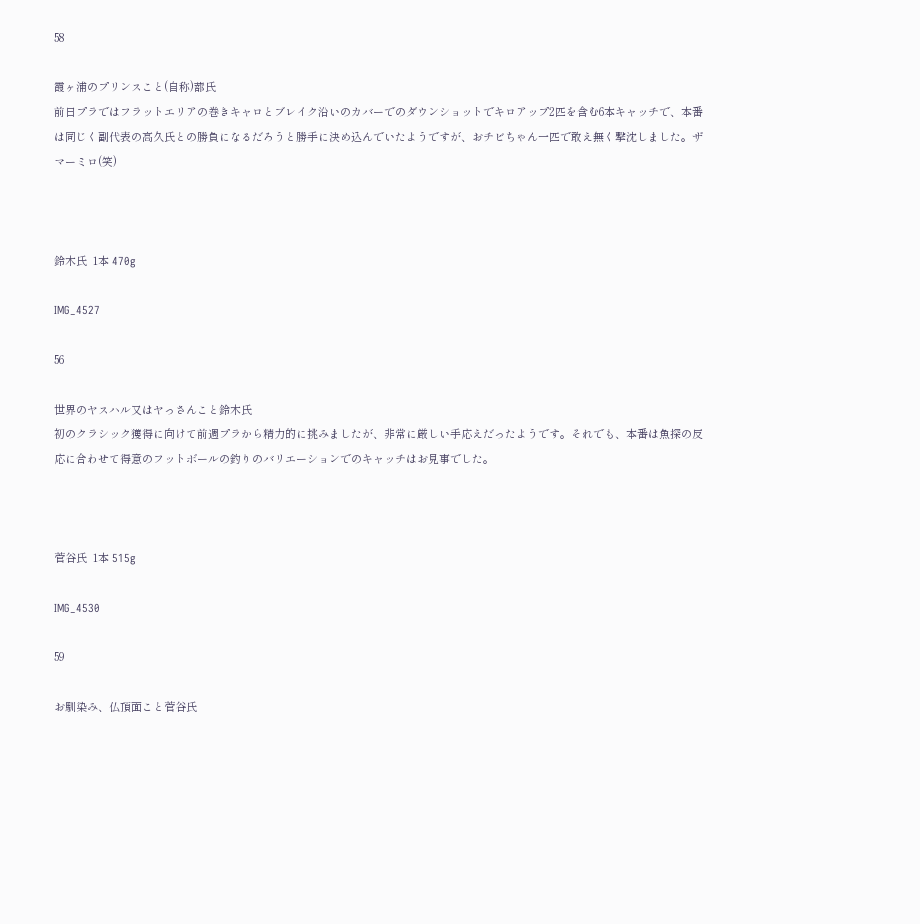58

霞ヶ浦のプリンスこと(自称)蔀氏
前日プラではフラットエリアの巻きキャロとブレイク沿いのカバーでのダウンショットでキロアップ2匹を含む6本キャッチで、本番は同じく副代表の高久氏との勝負になるだろうと勝手に決め込んでいたようですが、おチビちゃん一匹で敢え無く撃沈しました。ザマーミロ(笑)



鈴木氏  1本 470g

IMG_4527

56

世界のヤスハル又はヤっさんこと鈴木氏
初のクラシック獲得に向けて前週プラから精力的に挑みましたが、非常に厳しい手応えだったようです。それでも、本番は魚探の反応に合わせて得意のフットボールの釣りのバリエーションでのキャッチはお見事でした。



菅谷氏  1本 515g

IMG_4530

59

お馴染み、仏頂面こと菅谷氏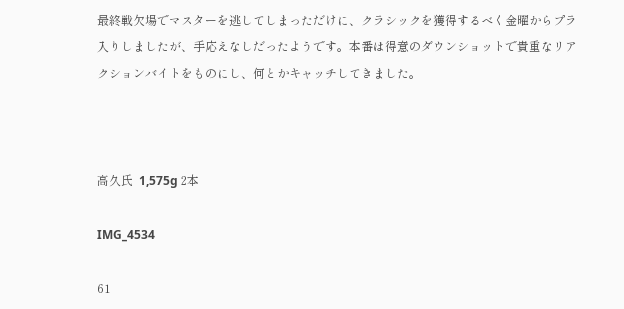最終戦欠場でマスターを逃してしまっただけに、クラシックを獲得するべく金曜からプラ入りしましたが、手応えなしだったようです。本番は得意のダウンショットで貴重なリアクションバイトをものにし、何とかキャッチしてきました。



高久氏  1,575g 2本

IMG_4534

61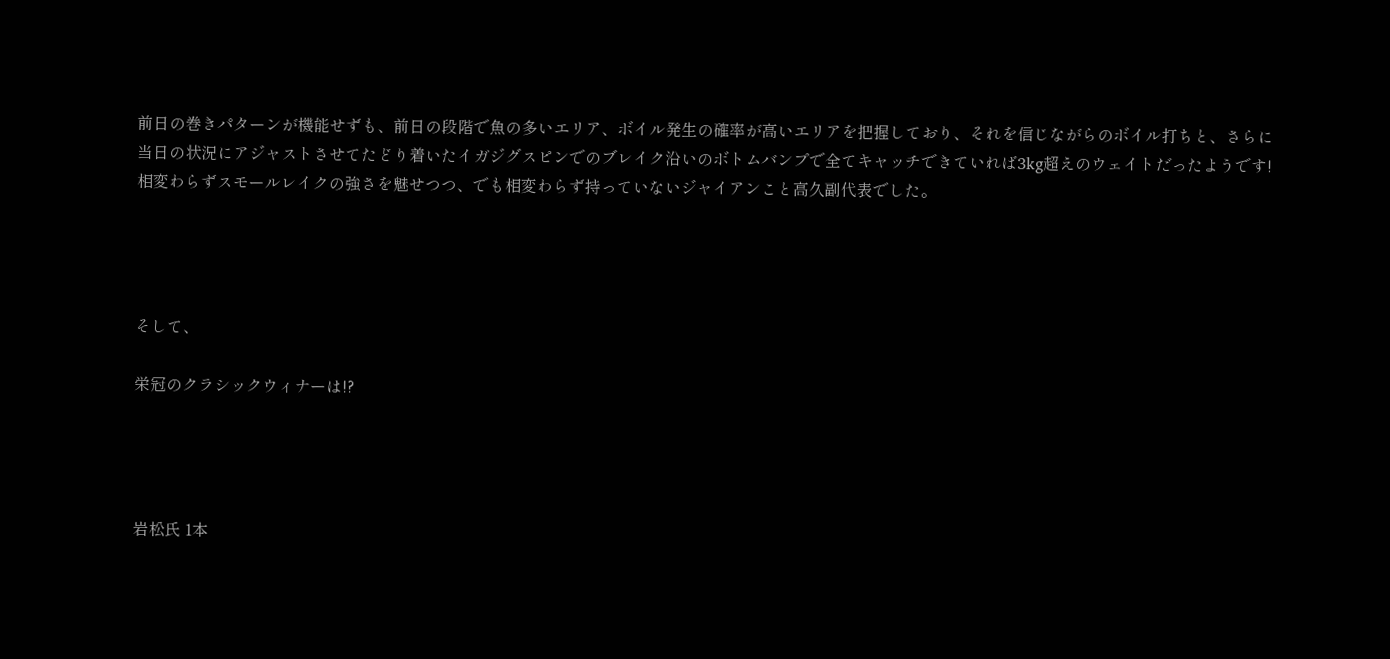前日の巻きパターンが機能せずも、前日の段階で魚の多いエリア、ボイル発生の確率が高いエリアを把握しており、それを信じながらのボイル打ちと、さらに当日の状況にアジャストさせてたどり着いたイガジグスピンでのブレイク沿いのボトムバンプで全てキャッチできていれば3kg超えのウェイトだったようです!
相変わらずスモールレイクの強さを魅せつつ、でも相変わらず持っていないジャイアンこと高久副代表でした。




そして、

栄冠のクラシックウィナーは!?




岩松氏 1本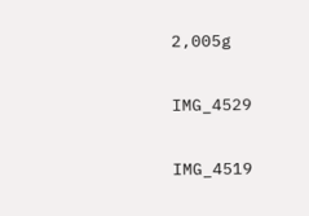2,005g

IMG_4529

IMG_4519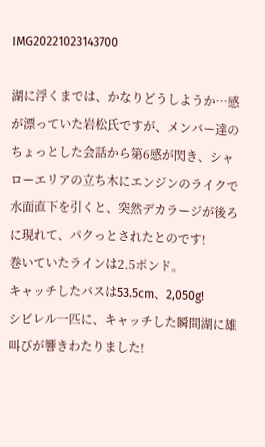IMG20221023143700

湖に浮くまでは、かなりどうしようか…感が漂っていた岩松氏ですが、メンバー達のちょっとした会話から第6感が閃き、シャローエリアの立ち木にエンジンのライクで水面直下を引くと、突然デカラージが後ろに現れて、パクっとされたとのです!
巻いていたラインは2.5ポンド。
キャッチしたバスは53.5cm、2,050g!
シビレル一匹に、キャッチした瞬間湖に雄叫びが響きわたりました!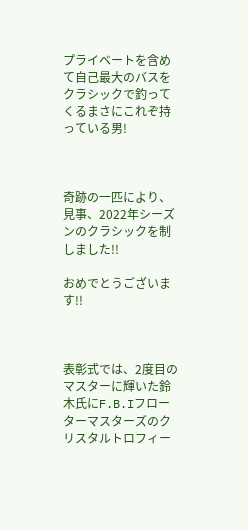プライベートを含めて自己最大のバスをクラシックで釣ってくるまさにこれぞ持っている男!



奇跡の一匹により、見事、2022年シーズンのクラシックを制しました!!

おめでとうございます!!



表彰式では、2度目のマスターに輝いた鈴木氏にF.B.Iフローターマスターズのクリスタルトロフィー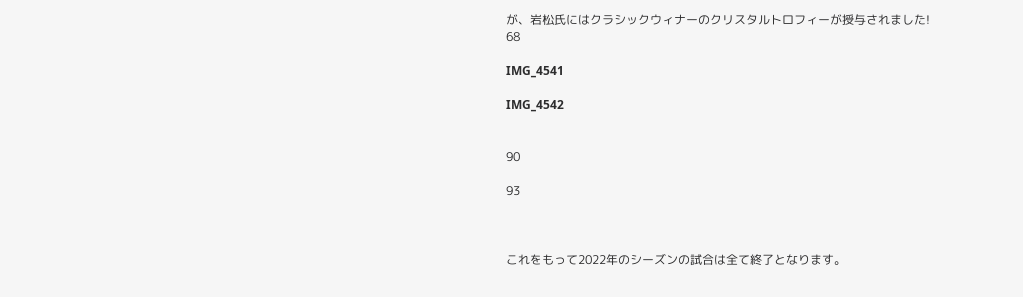が、岩松氏にはクラシックウィナーのクリスタルトロフィーが授与されました!
68

IMG_4541

IMG_4542


90

93



これをもって2022年のシーズンの試合は全て終了となります。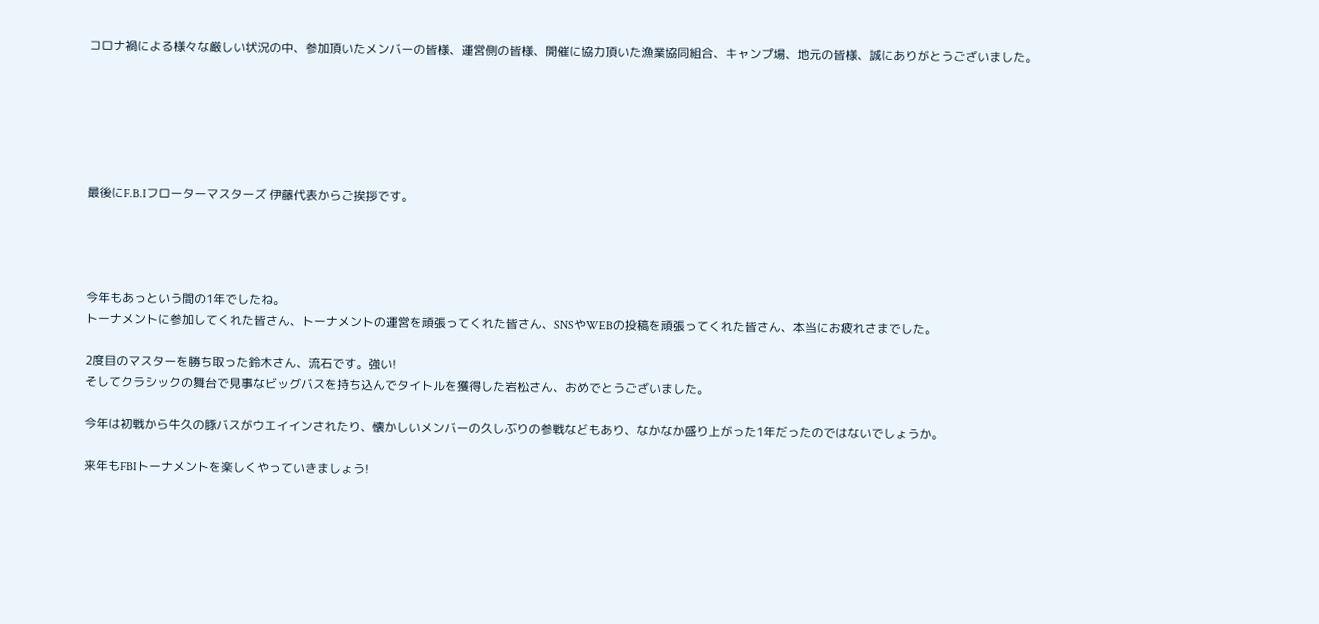コロナ禍による様々な厳しい状況の中、参加頂いたメンバーの皆様、運営側の皆様、開催に協力頂いた漁業協同組合、キャンプ場、地元の皆様、誠にありがとうございました。






最後にF.B.Iフローターマスターズ 伊藤代表からご挨拶です。




今年もあっという間の1年でしたね。
トーナメントに参加してくれた皆さん、トーナメントの運営を頑張ってくれた皆さん、SNSやWEBの投稿を頑張ってくれた皆さん、本当にお疲れさまでした。

2度目のマスターを勝ち取った鈴木さん、流石です。強い!
そしてクラシックの舞台で見事なビッグバスを持ち込んでタイトルを獲得した岩松さん、おめでとうございました。

今年は初戦から牛久の豚バスがウエイインされたり、懐かしいメンバーの久しぶりの参戦などもあり、なかなか盛り上がった1年だったのではないでしょうか。

来年もFBIトーナメントを楽しくやっていきましょう!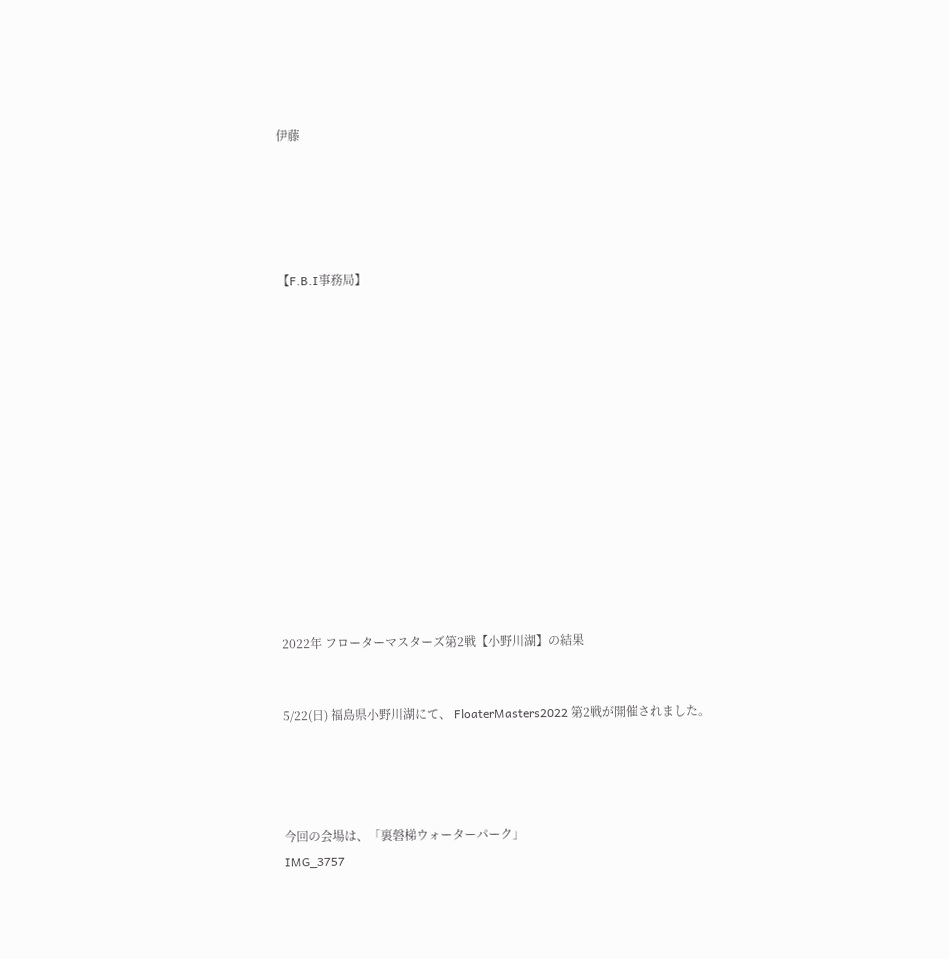伊藤





【F.B.I事務局】














2022年 フローターマスターズ第2戦【小野川湖】の結果


5/22(日) 福島県小野川湖にて、 FloaterMasters2022 第2戦が開催されました。




今回の会場は、「裏磐梯ウォーターパーク」
IMG_3757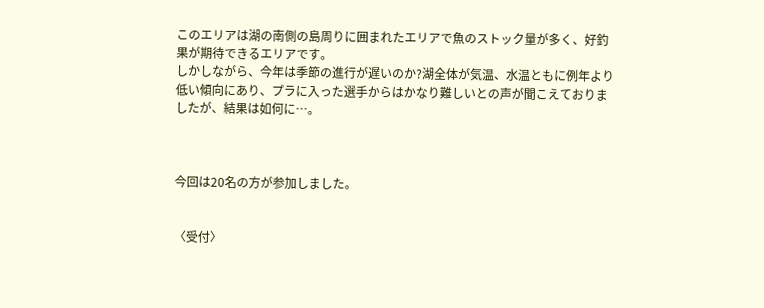このエリアは湖の南側の島周りに囲まれたエリアで魚のストック量が多く、好釣果が期待できるエリアです。
しかしながら、今年は季節の進行が遅いのか?湖全体が気温、水温ともに例年より低い傾向にあり、プラに入った選手からはかなり難しいとの声が聞こえておりましたが、結果は如何に…。



今回は20名の方が参加しました。


〈受付〉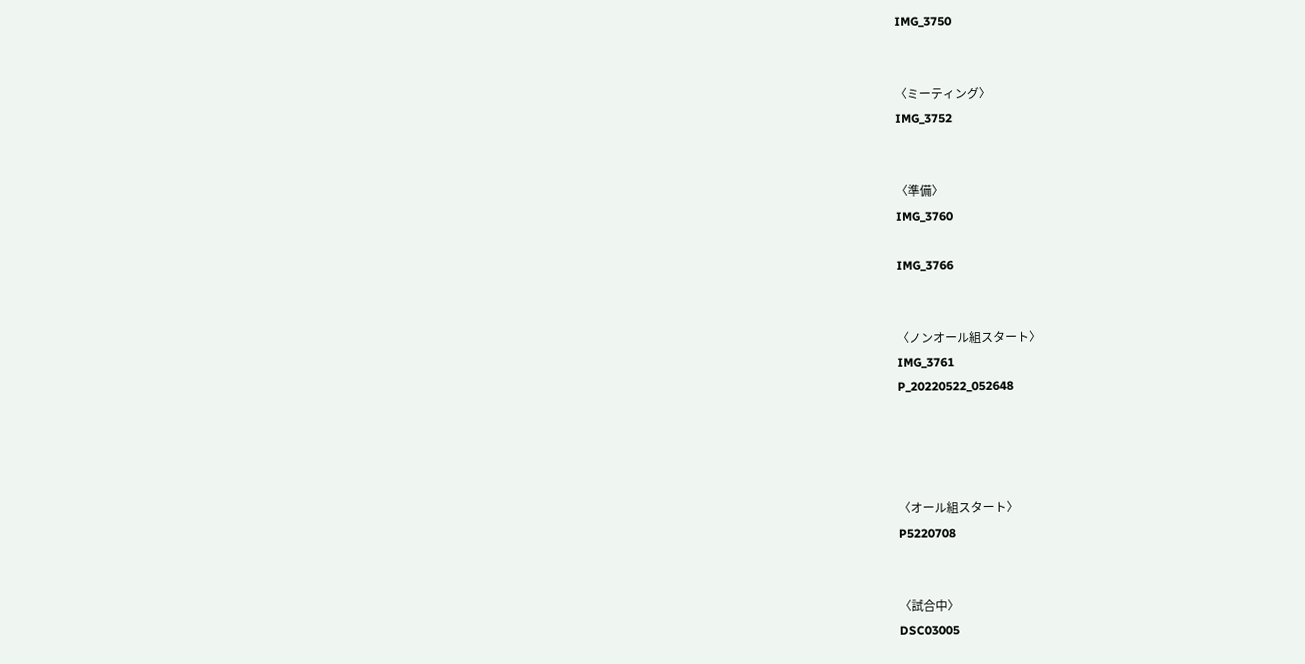IMG_3750


〈ミーティング〉
IMG_3752


〈準備〉
IMG_3760

IMG_3766


〈ノンオール組スタート〉
IMG_3761
P_20220522_052648




〈オール組スタート〉
P5220708


〈試合中〉
DSC03005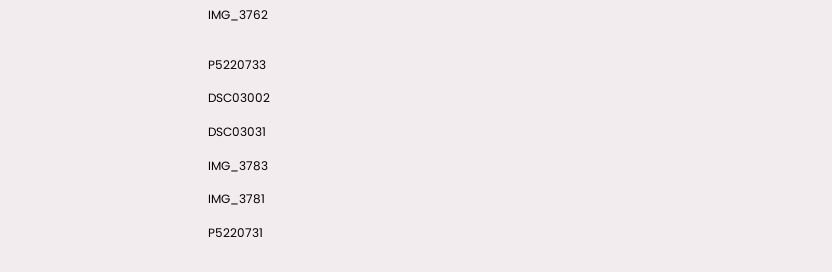IMG_3762


P5220733

DSC03002

DSC03031

IMG_3783

IMG_3781

P5220731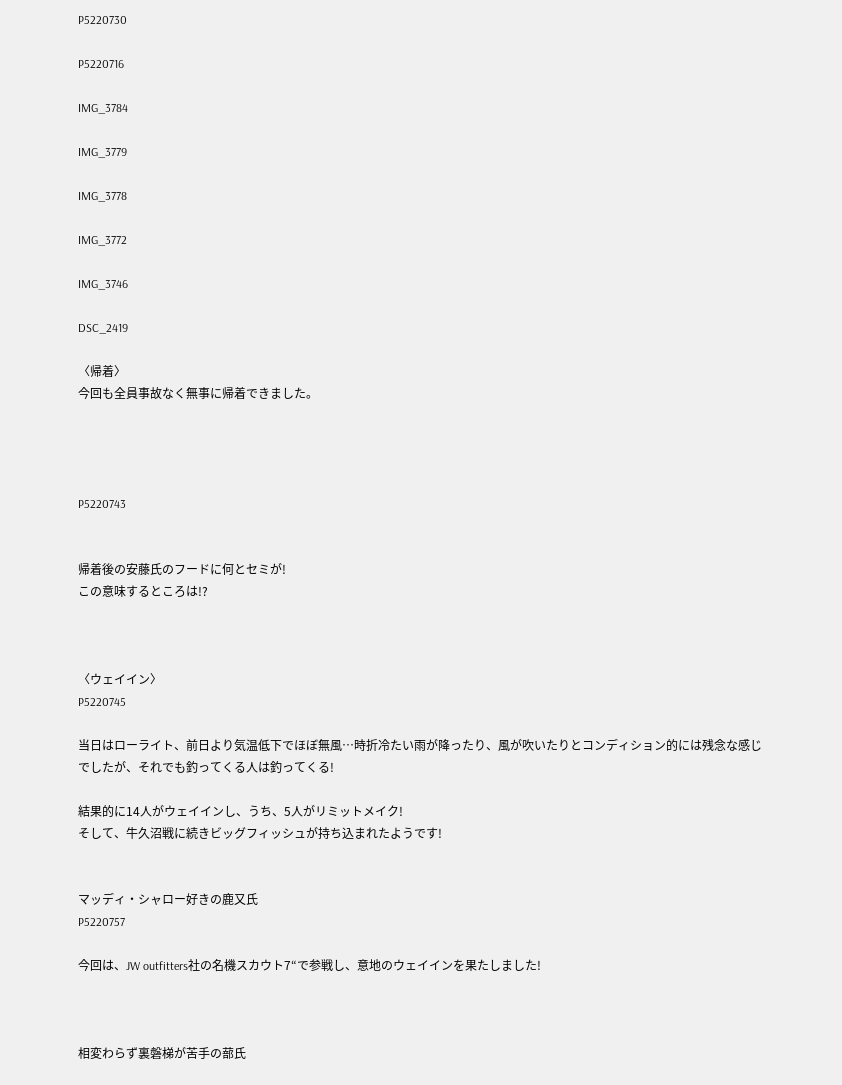P5220730

P5220716

IMG_3784

IMG_3779

IMG_3778

IMG_3772

IMG_3746

DSC_2419

〈帰着〉
今回も全員事故なく無事に帰着できました。




P5220743


帰着後の安藤氏のフードに何とセミが!
この意味するところは!?



〈ウェイイン〉
P5220745

当日はローライト、前日より気温低下でほぼ無風…時折冷たい雨が降ったり、風が吹いたりとコンディション的には残念な感じでしたが、それでも釣ってくる人は釣ってくる!

結果的に14人がウェイインし、うち、5人がリミットメイク!
そして、牛久沼戦に続きビッグフィッシュが持ち込まれたようです!


マッディ・シャロー好きの鹿又氏
P5220757

今回は、JW outfitters社の名機スカウト7“で参戦し、意地のウェイインを果たしました!



相変わらず裏磐梯が苦手の蔀氏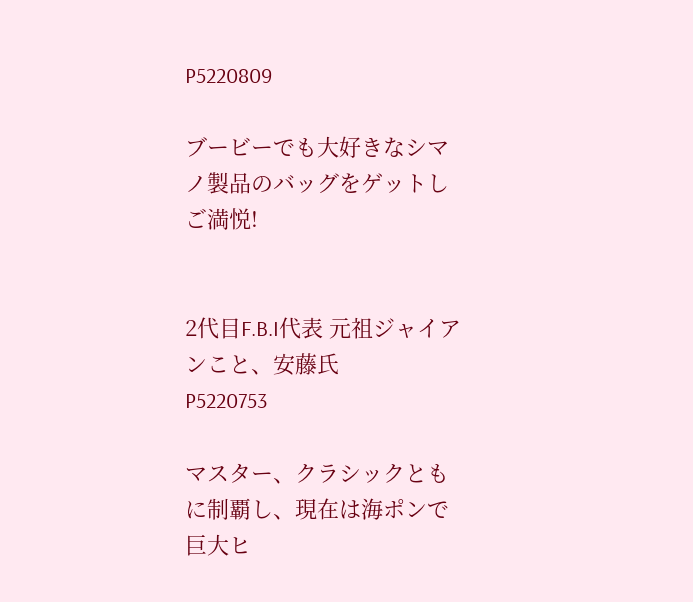P5220809

ブービーでも大好きなシマノ製品のバッグをゲットしご満悦!


2代目F.B.I代表 元祖ジャイアンこと、安藤氏
P5220753

マスター、クラシックともに制覇し、現在は海ポンで巨大ヒ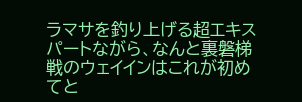ラマサを釣り上げる超エキスパートながら、なんと裏磐梯戦のウェイインはこれが初めてと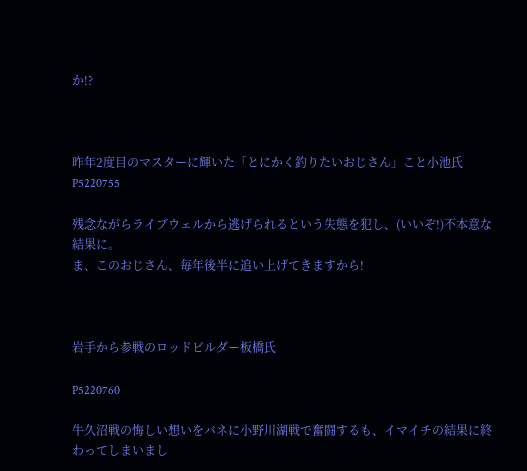か!?



昨年2度目のマスターに輝いた「とにかく釣りたいおじさん」こと小池氏
P5220755

残念ながらライブウェルから逃げられるという失態を犯し、(いいぞ!)不本意な結果に。
ま、このおじさん、毎年後半に追い上げてきますから!



岩手から参戦のロッドビルダー板橋氏

P5220760

牛久沼戦の悔しい想いをバネに小野川湖戦で奮闘するも、イマイチの結果に終わってしまいまし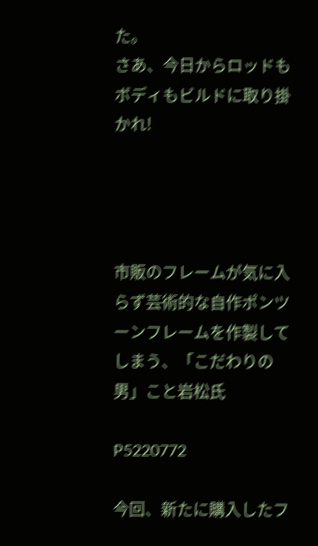た。
さあ、今日からロッドもボディもビルドに取り掛かれ!




市販のフレームが気に入らず芸術的な自作ポンツーンフレームを作製してしまう、「こだわりの男」こと岩松氏

P5220772

今回、新たに購入したフ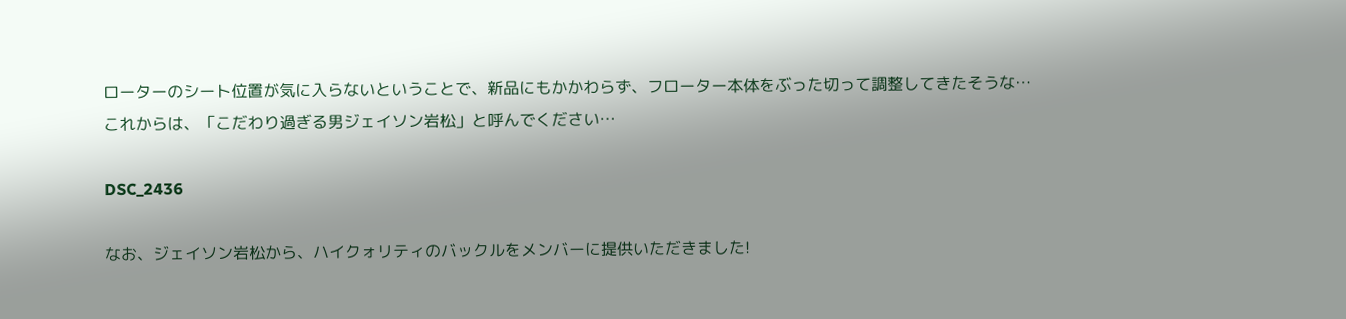ローターのシート位置が気に入らないということで、新品にもかかわらず、フローター本体をぶった切って調整してきたそうな…
これからは、「こだわり過ぎる男ジェイソン岩松」と呼んでください…

DSC_2436

なお、ジェイソン岩松から、ハイクォリティのバックルをメンバーに提供いただきました!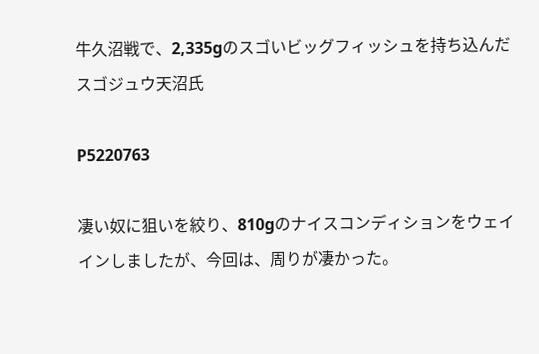牛久沼戦で、2,335gのスゴいビッグフィッシュを持ち込んだスゴジュウ天沼氏

P5220763

凄い奴に狙いを絞り、810gのナイスコンディションをウェイインしましたが、今回は、周りが凄かった。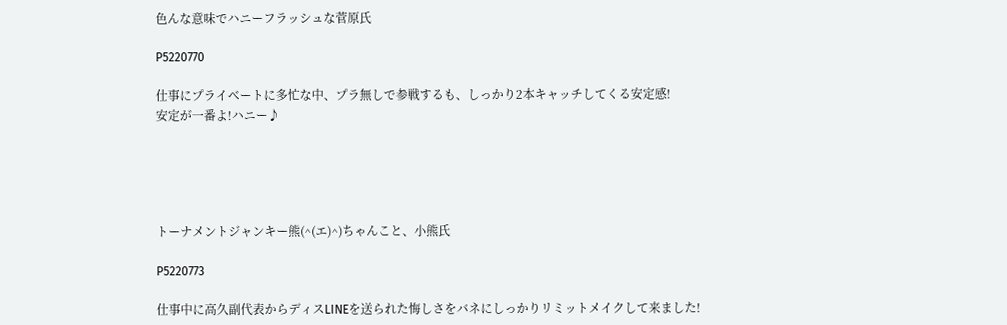色んな意味でハニーフラッシュな菅原氏

P5220770

仕事にプライベートに多忙な中、プラ無しで参戦するも、しっかり2本キャッチしてくる安定感!
安定が一番よ!ハニー♪





トーナメントジャンキー熊(^(エ)^)ちゃんこと、小熊氏

P5220773

仕事中に高久副代表からディスLINEを送られた悔しさをバネにしっかりリミットメイクして来ました!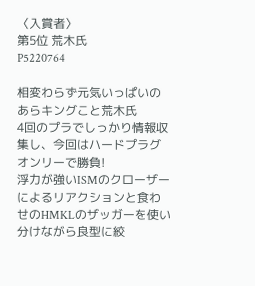〈入賞者〉
第5位 荒木氏
P5220764

相変わらず元気いっぱいのあらキングこと荒木氏
4回のプラでしっかり情報収集し、今回はハードプラグオンリーで勝負!
浮力が強いISMのクローザーによるリアクションと食わせのHMKLのザッガーを使い分けながら良型に絞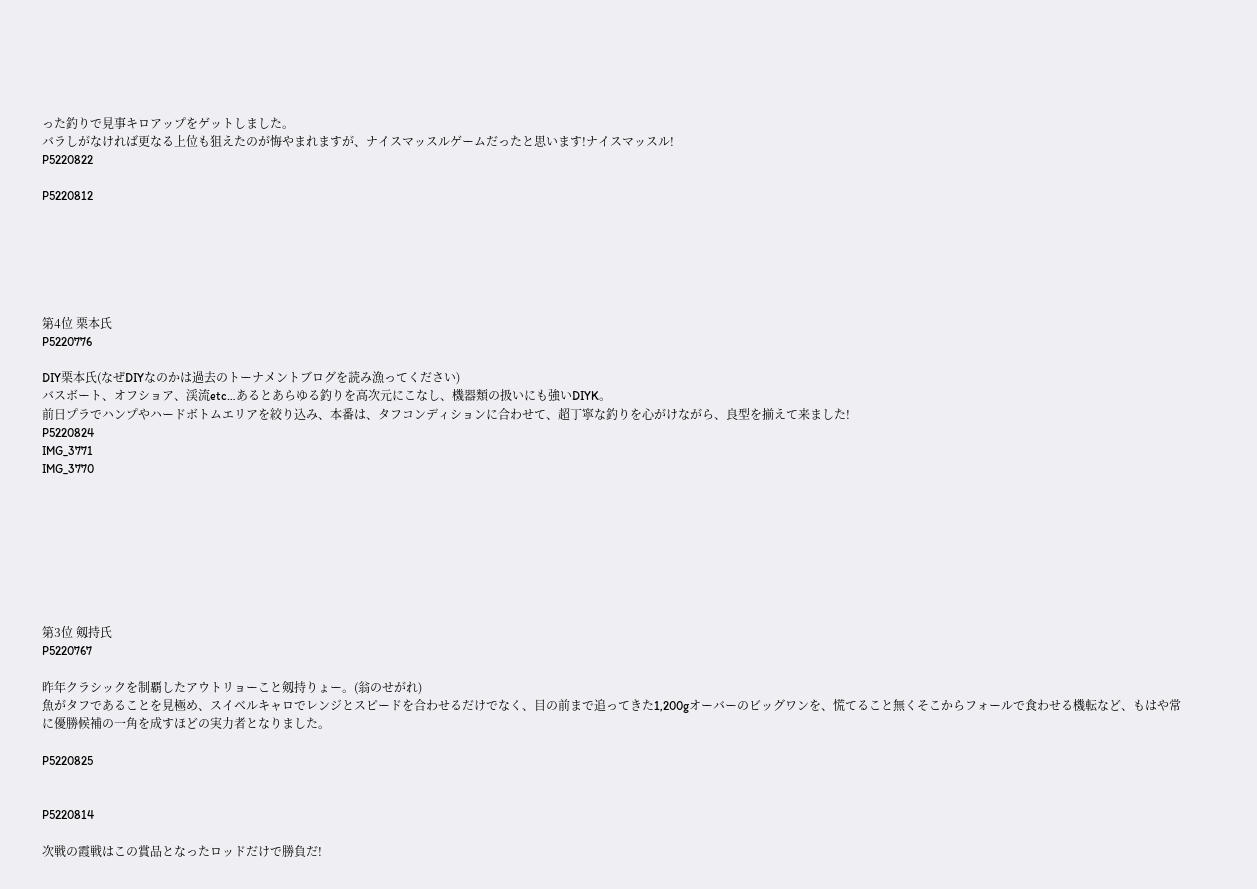った釣りで見事キロアップをゲットしました。
バラしがなければ更なる上位も狙えたのが悔やまれますが、ナイスマッスルゲームだったと思います!ナイスマッスル!
P5220822

P5220812






第4位 栗本氏
P5220776

DIY栗本氏(なぜDIYなのかは過去のトーナメントブログを読み漁ってください)
バスボート、オフショア、渓流etc…あるとあらゆる釣りを高次元にこなし、機器類の扱いにも強いDIYK。
前日プラでハンプやハードボトムエリアを絞り込み、本番は、タフコンディションに合わせて、超丁寧な釣りを心がけながら、良型を揃えて来ました!
P5220824
IMG_3771
IMG_3770








第3位 剱持氏
P5220767

昨年クラシックを制覇したアウトリョーこと剱持りょー。(翁のせがれ)
魚がタフであることを見極め、スイベルキャロでレンジとスピードを合わせるだけでなく、目の前まで追ってきた1,200gオーバーのビッグワンを、慌てること無くそこからフォールで食わせる機転など、もはや常に優勝候補の一角を成すほどの実力者となりました。

P5220825


P5220814

次戦の霞戦はこの賞品となったロッドだけで勝負だ!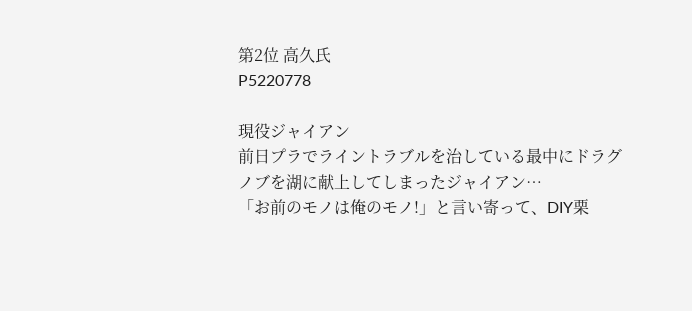第2位 高久氏
P5220778

現役ジャイアン
前日プラでライントラブルを治している最中にドラグノブを湖に献上してしまったジャイアン…
「お前のモノは俺のモノ!」と言い寄って、DIY栗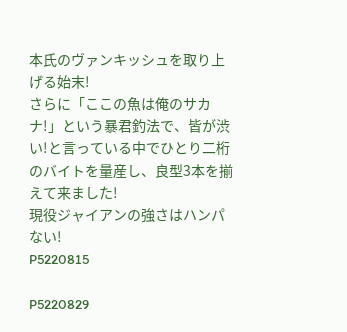本氏のヴァンキッシュを取り上げる始末!
さらに「ここの魚は俺のサカナ!」という暴君釣法で、皆が渋い!と言っている中でひとり二桁のバイトを量産し、良型3本を揃えて来ました!
現役ジャイアンの強さはハンパない!
P5220815

P5220829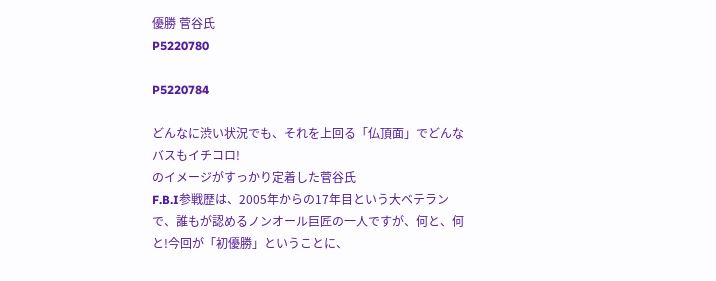優勝 菅谷氏
P5220780

P5220784

どんなに渋い状況でも、それを上回る「仏頂面」でどんなバスもイチコロ!
のイメージがすっかり定着した菅谷氏
F.B.I参戦歴は、2005年からの17年目という大ベテランで、誰もが認めるノンオール巨匠の一人ですが、何と、何と!今回が「初優勝」ということに、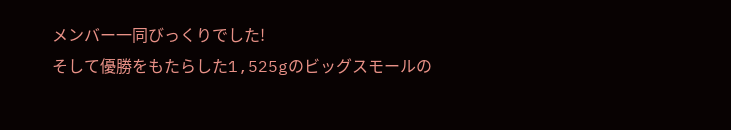メンバー一同びっくりでした!
そして優勝をもたらした1,525gのビッグスモールの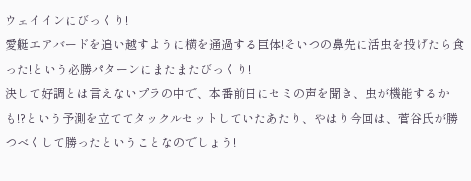ウェイインにびっくり!
愛艇エアバードを追い越すように横を通過する巨体!そいつの鼻先に活虫を投げたら食った!という必勝パターンにまたまたびっくり!
決して好調とは言えないプラの中で、本番前日にセミの声を聞き、虫が機能するかも!?という予測を立ててタックルセットしていたあたり、やはり今回は、菅谷氏が勝つべくして勝ったということなのでしょう!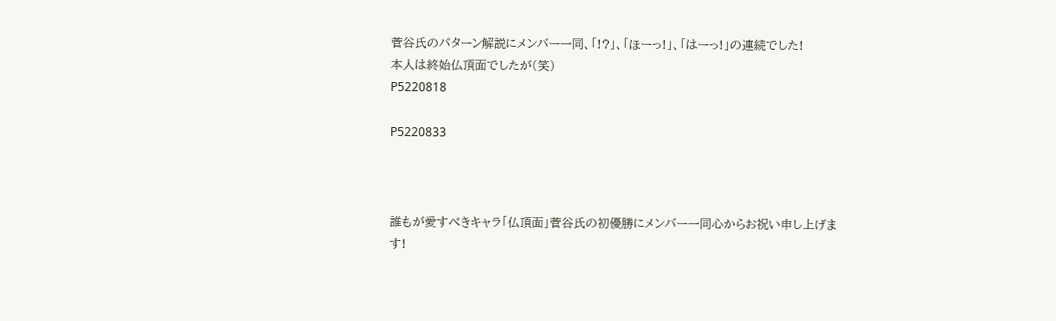菅谷氏のパターン解説にメンバー一同、「!?」、「ほーっ!」、「はーっ!」の連続でした!
本人は終始仏頂面でしたが(笑)
P5220818

P5220833



誰もが愛すべきキャラ「仏頂面」菅谷氏の初優勝にメンバー一同心からお祝い申し上げます!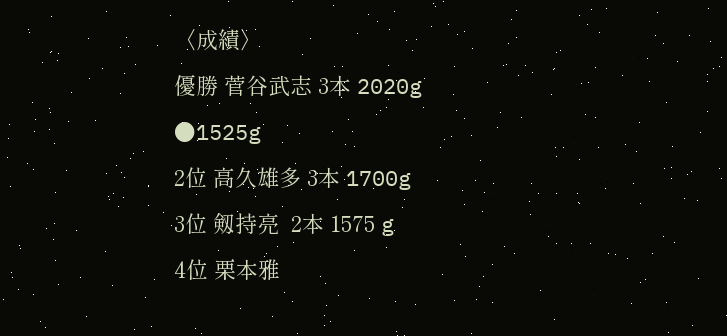〈成績〉
優勝 菅谷武志 3本 2020g ●1525g
2位 高久雄多 3本 1700g
3位 剱持亮  2本 1575 g
4位 栗本雅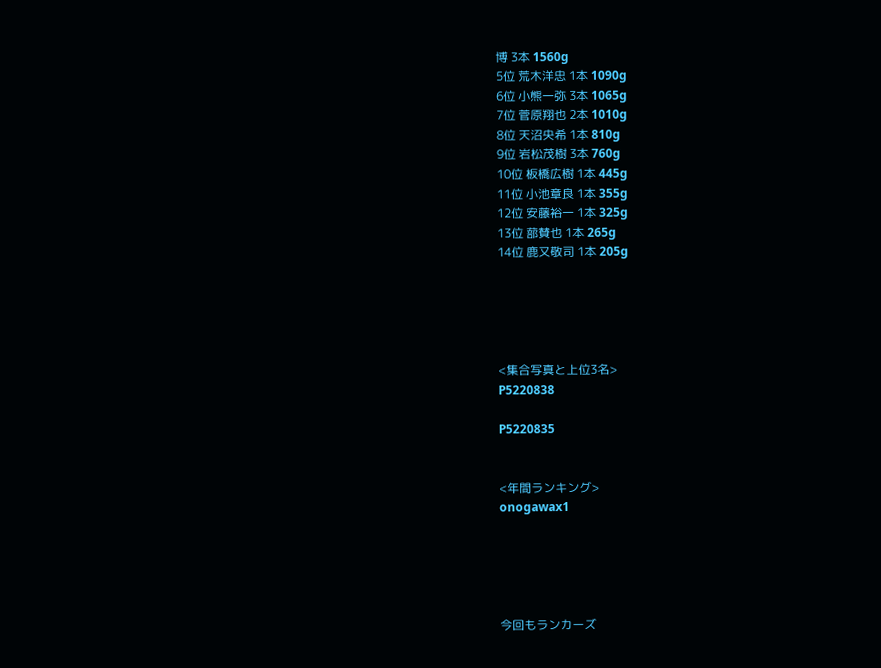博 3本 1560g
5位 荒木洋忠 1本 1090g
6位 小熊一弥 3本 1065g
7位 菅原翔也 2本 1010g
8位 天沼央希 1本 810g
9位 岩松茂樹 3本 760g
10位 板橋広樹 1本 445g
11位 小池章良 1本 355g
12位 安藤裕一 1本 325g
13位 蔀賛也 1本 265g
14位 鹿又敬司 1本 205g





<集合写真と上位3名>
P5220838

P5220835


<年間ランキング>
onogawax1





今回もランカーズ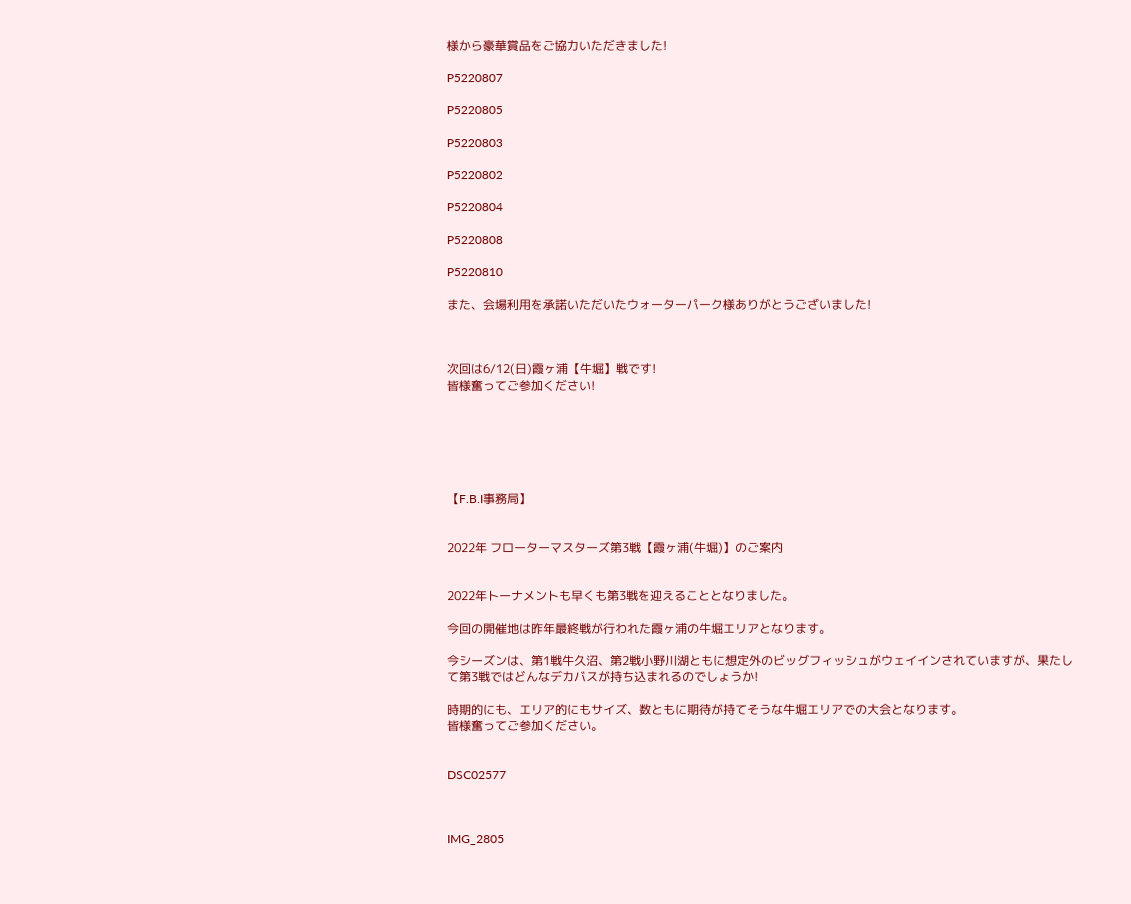様から豪華賞品をご協力いただきました!

P5220807

P5220805

P5220803

P5220802

P5220804

P5220808

P5220810

また、会場利用を承諾いただいたウォーターパーク様ありがとうございました!



次回は6/12(日)霞ヶ浦【牛堀】戦です!
皆様奮ってご参加ください!






【F.B.I事務局】


2022年 フローターマスターズ第3戦【霞ヶ浦(牛堀)】のご案内


2022年トーナメントも早くも第3戦を迎えることとなりました。

今回の開催地は昨年最終戦が行われた霞ヶ浦の牛堀エリアとなります。

今シーズンは、第1戦牛久沼、第2戦小野川湖ともに想定外のビッグフィッシュがウェイインされていますが、果たして第3戦ではどんなデカバスが持ち込まれるのでしょうか!

時期的にも、エリア的にもサイズ、数ともに期待が持てそうな牛堀エリアでの大会となります。
皆様奮ってご参加ください。


DSC02577



IMG_2805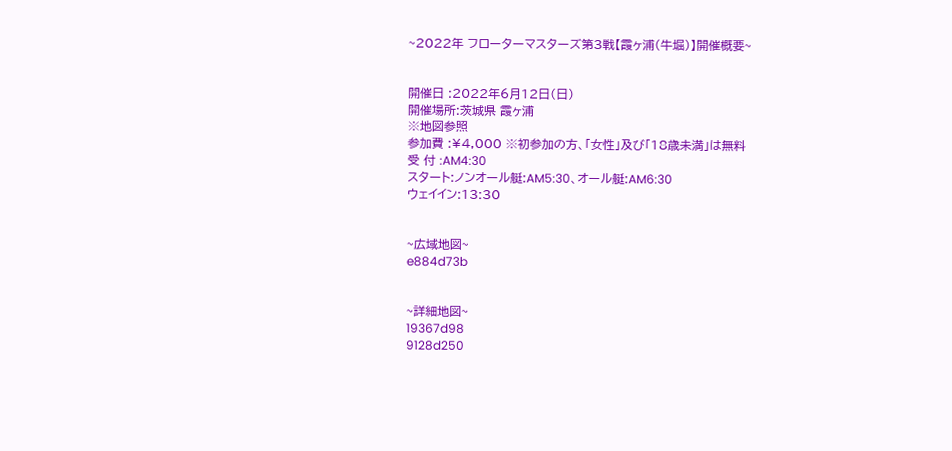~2022年 フローターマスターズ第3戦【霞ヶ浦(牛堀)】開催概要~


開催日 :2022年6月12日(日)
開催場所:茨城県 霞ヶ浦
※地図参照
参加費 :¥4,000 ※初参加の方、「女性」及び「18歳未満」は無料
受 付 :AM4:30
スタート:ノンオール艇:AM5:30、オール艇:AM6:30
ウェイイン:13:30


~広域地図~
e884d73b


~詳細地図~
19367d98
9128d250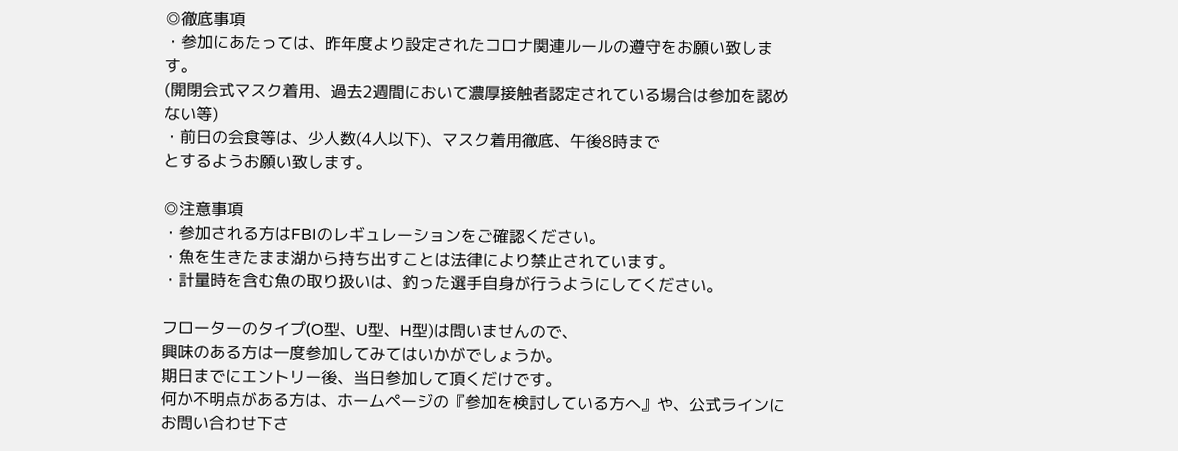◎徹底事項
・参加にあたっては、昨年度より設定されたコロナ関連ルールの遵守をお願い致します。
(開閉会式マスク着用、過去2週間において濃厚接触者認定されている場合は参加を認めない等)
・前日の会食等は、少人数(4人以下)、マスク着用徹底、午後8時まで
とするようお願い致します。

◎注意事項
・参加される方はFBIのレギュレーションをご確認ください。
・魚を生きたまま湖から持ち出すことは法律により禁止されています。
・計量時を含む魚の取り扱いは、釣った選手自身が行うようにしてください。

フローターのタイプ(O型、U型、H型)は問いませんので、
興味のある方は一度参加してみてはいかがでしょうか。
期日までにエントリー後、当日参加して頂くだけです。
何か不明点がある方は、ホームページの『参加を検討している方へ』や、公式ラインにお問い合わせ下さ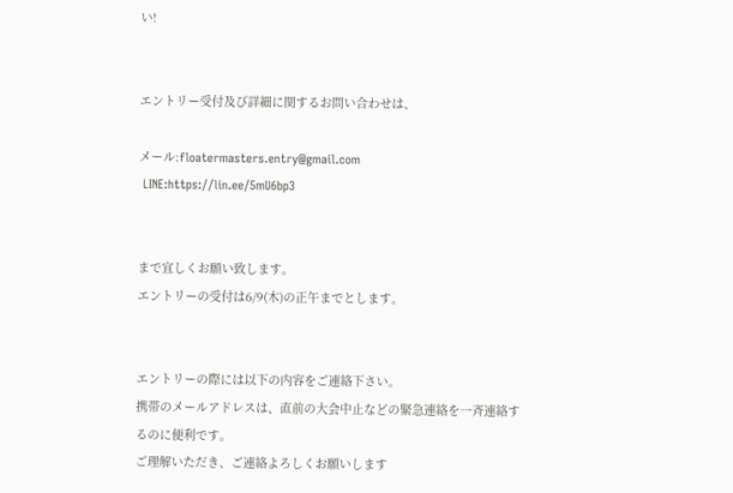い!


エントリー受付及び詳細に関するお問い合わせは、

メール:floatermasters.entry@gmail.com
 LINE:https://lin.ee/5mU6bp3


まで宜しくお願い致します。
エントリーの受付は6/9(木)の正午までとします。


エントリーの際には以下の内容をご連絡下さい。
携帯のメールアドレスは、直前の大会中止などの緊急連絡を一斉連絡するのに便利です。
ご理解いただき、ご連絡よろしくお願いします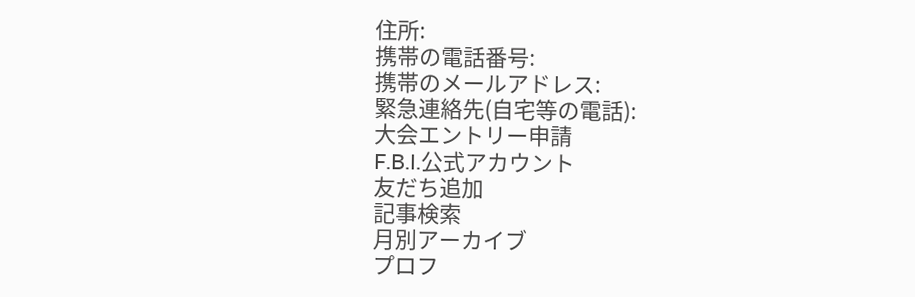住所:
携帯の電話番号:
携帯のメールアドレス:
緊急連絡先(自宅等の電話):
大会エントリー申請
F.B.I.公式アカウント
友だち追加
記事検索
月別アーカイブ
プロフ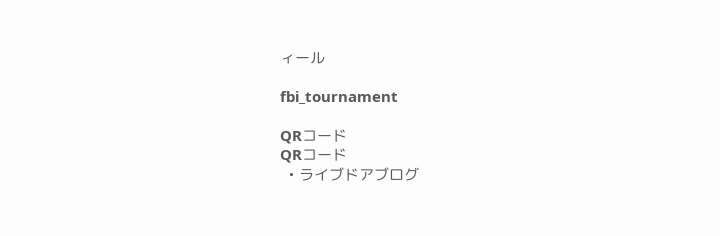ィール

fbi_tournament

QRコード
QRコード
  • ライブドアブログ